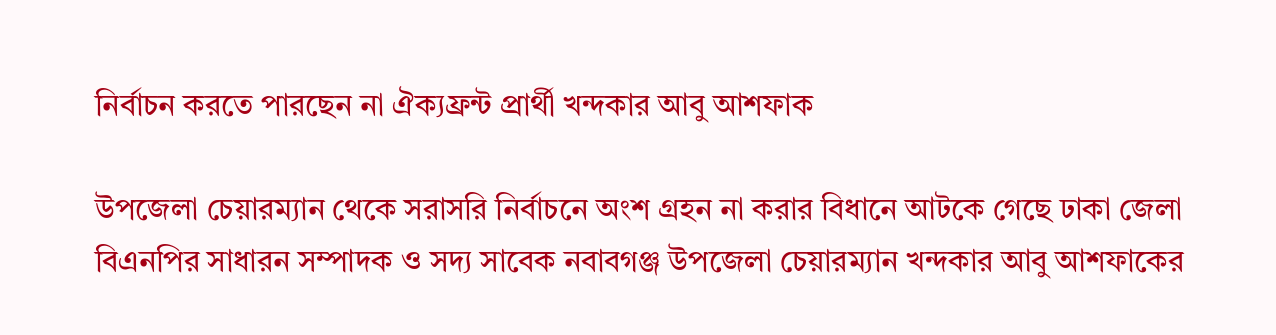নির্বাচন করতে পারছেন না ঐক্যফ্রন্ট প্রার্থী খন্দকার আবু আশফাক

উপজেলা চেয়ারম্যান থেকে সরাসরি নির্বাচনে অংশ গ্রহন না করার বিধানে আটকে গেছে ঢাকা জেলা বিএনপির সাধারন সম্পাদক ও সদ্য সাবেক নবাবগঞ্জ উপজেলা চেয়ারম্যান খন্দকার আবু আশফাকের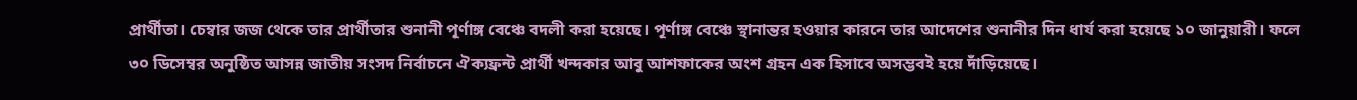প্রার্থীতা। চেম্বার জজ থেকে তার প্রার্থীতার শুনানী পূর্ণাঙ্গ বেঞ্চে বদলী করা হয়েছে। পূর্ণাঙ্গ বেঞ্চে স্থানান্তর হওয়ার কারনে তার আদেশের শুনানীর দিন ধার্য করা হয়েছে ১০ জানুয়ারী। ফলে ৩০ ডিসেম্বর অনুষ্ঠিত আসন্ন জাতীয় সংসদ নির্বাচনে ঐক্যফ্রন্ট প্রার্থী খন্দকার আবু আশফাকের অংশ গ্রহন এক হিসাবে অসম্ভবই হয়ে দাঁড়িয়েছে।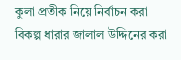কুলা প্রতীক নিয়ে নির্বাচন করা বিকল্প ধারার জালাল উদ্দিনের করা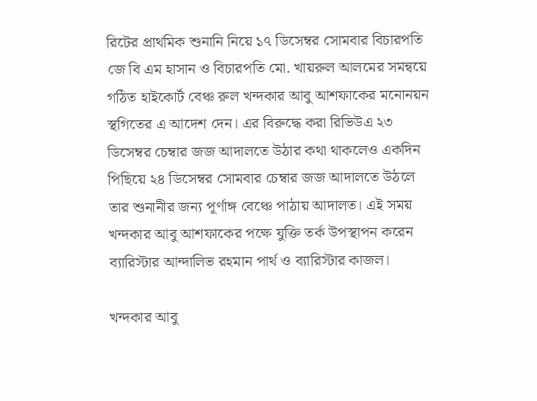রিটের প্রাথমিক শুনানি নিয়ে ১৭ ডিসেম্বর সোমবার বিচারপতি জে বি এম হাসান ও বিচারপতি মো. খায়রুল আলমের সমন্বয়ে গঠিত হাইকোর্ট বেঞ্চ রুল খন্দকার আবু আশফাকের মনোনয়ন স্থগিতের এ আদেশ দেন। এর বিরুদ্ধে করা রিভিউএ ২৩ ডিসেম্বর চেম্বার জজ আদালতে উঠার কথা থাকলেও একদিন পিছিয়ে ২৪ ডিসেম্বর সোমবার চেম্বার জজ আদালতে উঠলে তার শুনানীর জন্য পূর্ণাঙ্গ বেঞ্চে পাঠায় আদালত। এই সময় খন্দকার আবু আশফাকের পক্ষে যুক্তি তর্ক উপস্থাপন করেন ব্যারিস্টার আন্দালিভ রহমান পার্থ ও ব্যারিস্টার কাজল।

খন্দকার আবু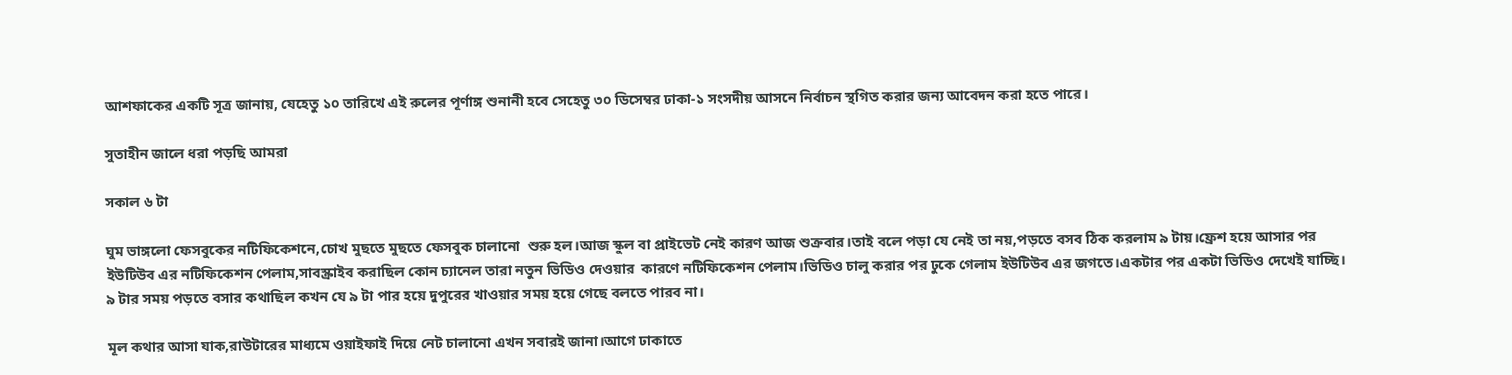আশফাকের একটি সূত্র জানায়, যেহেতু ১০ তারিখে এই রুলের পূর্ণাঙ্গ শুনানী হবে সেহেতু ৩০ ডিসেম্বর ঢাকা-১ সংসদীয় আসনে নির্বাচন স্থগিত করার জন্য আবেদন করা হতে পারে।

সুতাহীন জালে ধরা পড়ছি আমরা

সকাল ৬ টা

ঘুম ভাঙ্গলো ফেসবুকের নটিফিকেশনে,চোখ মুছতে মুছতে ফেসবুক চালানো  শুরু হল।আজ স্কুল বা প্রাইভেট নেই কারণ আজ শুক্রবার।তাই বলে পড়া যে নেই তা নয়,পড়তে বসব ঠিক করলাম ৯ টায়।ফ্রেশ হয়ে আসার পর ইউটিউব এর নটিফিকেশন পেলাম,সাবস্ক্রাইব করাছিল কোন চ্যানেল তারা নতুন ভিডিও দেওয়ার  কারণে নটিফিকেশন পেলাম।ভিডিও চালু করার পর ঢুকে গেলাম ইউটিউব এর জগতে।একটার পর একটা ভিডিও দেখেই যাচ্ছি। ৯ টার সময় পড়তে বসার কথাছিল কখন যে ৯ টা পার হয়ে দুপুরের খাওয়ার সময় হয়ে গেছে বলতে পারব না।

মূল কথার আসা যাক,রাউটারের মাধ্যমে ওয়াইফাই দিয়ে নেট চালানো এখন সবারই জানা।আগে ঢাকাতে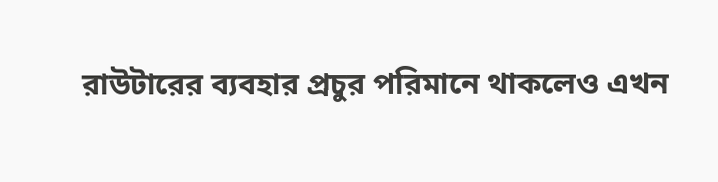রাউটারের ব্যবহার প্রচুর পরিমানে থাকলেও এখন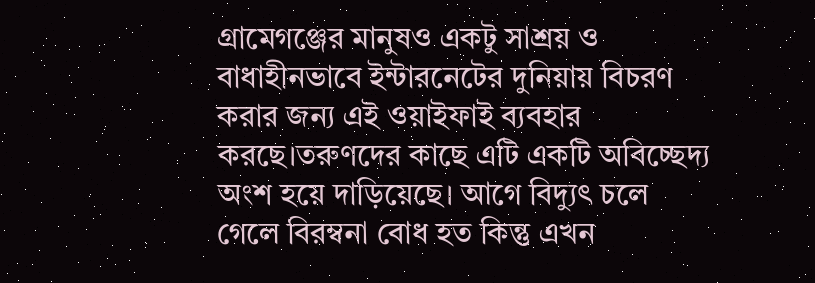গ্রামেগঞ্জের মানুষও একটু সাশ্রয় ও বাধাহীনভাবে ইন্টারনেটের দুনিয়ায় বিচরণ করার জন্য এই ওয়াইফাই ব্যবহার করছে।তরুণদের কাছে এটি একটি অবিচ্ছেদ্য অংশ হয়ে দাড়িয়েছে। আগে বিদ্যুৎ চলে গেলে বিরম্বনা বোধ হত কিন্তু এখন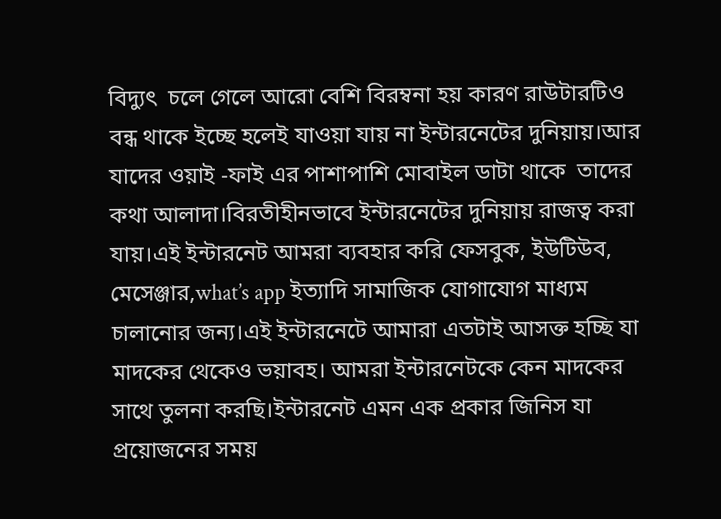বিদ্যুৎ  চলে গেলে আরো বেশি বিরম্বনা হয় কারণ রাউটারটিও বন্ধ থাকে ইচ্ছে হলেই যাওয়া যায় না ইন্টারনেটের দুনিয়ায়।আর যাদের ওয়াই -ফাই এর পাশাপাশি মোবাইল ডাটা থাকে  তাদের কথা আলাদা।বিরতীহীনভাবে ইন্টারনেটের দুনিয়ায় রাজত্ব করা যায়।এই ইন্টারনেট আমরা ব্যবহার করি ফেসবুক, ইউটিউব, মেসেঞ্জার,what’s app ইত্যাদি সামাজিক যোগাযোগ মাধ্যম চালানোর জন্য।এই ইন্টারনেটে আমারা এতটাই আসক্ত হচ্ছি যা মাদকের থেকেও ভয়াবহ। আমরা ইন্টারনেটকে কেন মাদকের সাথে তুলনা করছি।ইন্টারনেট এমন এক প্রকার জিনিস যা প্রয়োজনের সময়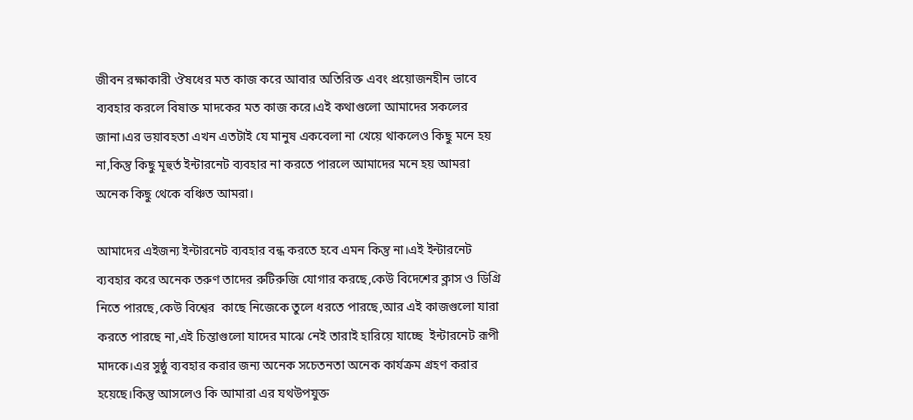জীবন রক্ষাকারী ঔষধের মত কাজ করে আবার অতিরিক্ত এবং প্রয়োজনহীন ভাবে ব্যবহার করলে বিষাক্ত মাদকের মত কাজ করে।এই কথাগুলো আমাদের সকলের জানা।এর ভয়াবহতা এখন এতটাই যে মানুষ একবেলা না খেয়ে থাকলেও কিছু মনে হয় না,কিন্তু কিছু মূহুর্ত ইন্টারনেট ব্যবহার না করতে পারলে আমাদের মনে হয় আমরা অনেক কিছু থেকে বঞ্চিত আমরা।

আমাদের এইজন্য ইন্টারনেট ব্যবহার বন্ধ করতে হবে এমন কিন্তু না।এই ইন্টারনেট ব্যবহার করে অনেক তরুণ তাদের রুটিরুজি যোগার করছে,কেউ বিদেশের ক্লাস ও ডিগ্রি নিতে পারছে,কেউ বিশ্বের  কাছে নিজেকে তুলে ধরতে পারছে,আর এই কাজগুলো যারা করতে পারছে না,এই চিন্তাগুলো যাদের মাঝে নেই তারাই হারিয়ে যাচ্ছে  ইন্টারনেট রূপী মাদকে।এর সুষ্ঠু ব্যবহার করার জন্য অনেক সচেতনতা অনেক কার্যক্রম গ্রহণ করার হয়েছে।কিন্তু আসলেও কি আমারা এর যথউপযুক্ত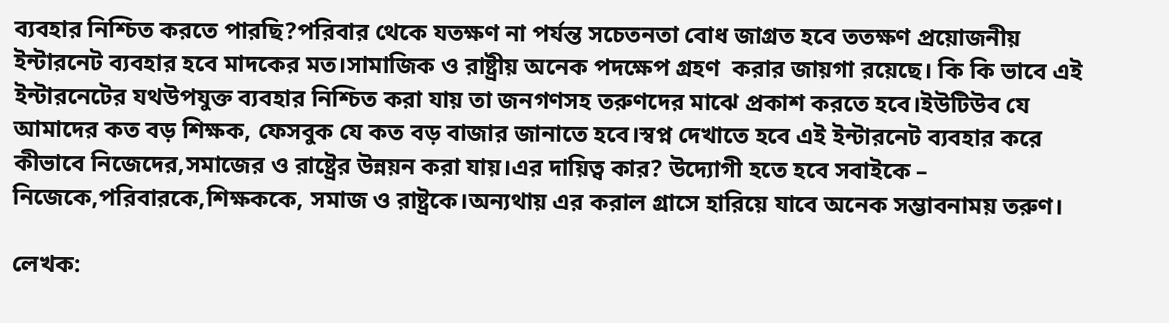ব্যবহার নিশ্চিত করতে পারছি?পরিবার থেকে যতক্ষণ না পর্যন্ত সচেতনতা বোধ জাগ্রত হবে ততক্ষণ প্রয়োজনীয় ইন্টারনেট ব্যবহার হবে মাদকের মত।সামাজিক ও রাষ্ট্রীয় অনেক পদক্ষেপ গ্রহণ  করার জায়গা রয়েছে। কি কি ভাবে এই ইন্টারনেটের যথউপযুক্ত ব্যবহার নিশ্চিত করা যায় তা জনগণসহ তরুণদের মাঝে প্রকাশ করতে হবে।ইউটিউব যে আমাদের কত বড় শিক্ষক, ফেসবুক যে কত বড় বাজার জানাতে হবে।স্বপ্ন দেখাতে হবে এই ইন্টারনেট ব্যবহার করে কীভাবে নিজেদের,সমাজের ও রাষ্ট্রের উন্নয়ন করা যায়।এর দায়িত্ব কার? উদ্যোগী হতে হবে সবাইকে – নিজেকে,পরিবারকে,শিক্ষককে, সমাজ ও রাষ্ট্রকে।অন্যথায় এর করাল গ্রাসে হারিয়ে যাবে অনেক সম্ভাবনাময় তরুণ।

লেখক: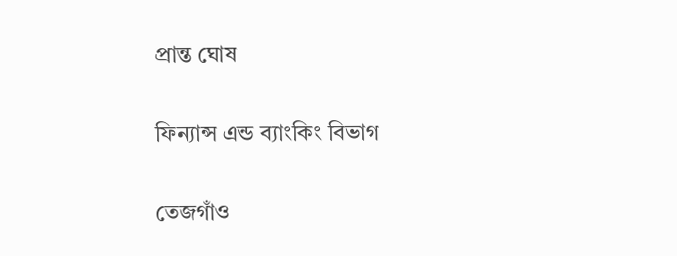প্রান্ত ঘোষ

ফিন্যান্স এন্ড ব্যাংকিং বিভাগ

তেজগাঁও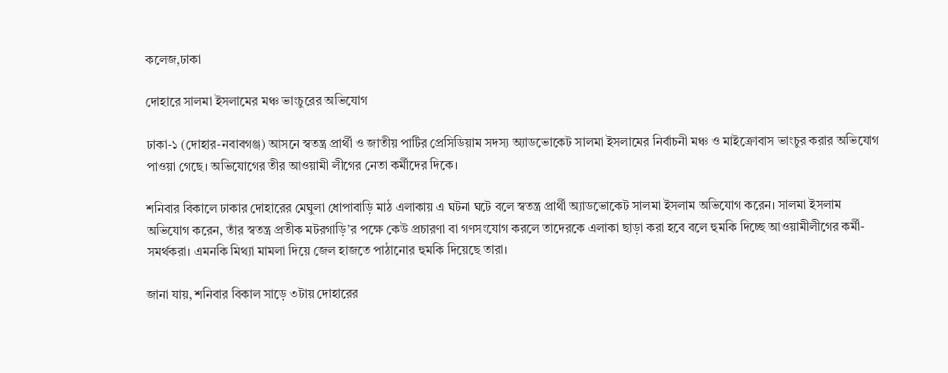কলেজ,ঢাকা

দোহারে সালমা ইসলামের মঞ্চ ভাংচুরের অভিযোগ

ঢাকা-১ (দোহার-নবাবগঞ্জ) আসনে স্বতন্ত্র প্রার্থী ও জাতীয় পার্টির প্রেসিডিয়াম সদস্য অ্যাডভোকেট সালমা ইসলামের নির্বাচনী মঞ্চ ও মাইক্রোবাস ভাংচুর করার অভিযোগ পাওয়া গেছে। অভিযোগের তীর আওয়ামী লীগের নেতা কর্মীদের দিকে।

শনিবার বিকালে ঢাকার দোহারের মেঘুলা ধোপাবাড়ি মাঠ এলাকায় এ ঘটনা ঘটে বলে স্বতন্ত্র প্রার্থী অ্যাডভোকেট সালমা ইসলাম অভিযোগ করেন। সালমা ইসলাম অভিযোগ করেন, তাঁর স্বতন্ত্র প্রতীক মটরগাড়ি’র পক্ষে কেউ প্রচারণা বা গণসংযোগ করলে তাদেরকে এলাকা ছাড়া করা হবে বলে হুমকি দিচ্ছে আওয়ামীলীগের কর্মী-সমর্থকরা। এমনকি মিথ্যা মামলা দিয়ে জেল হাজতে পাঠানোর হুমকি দিয়েছে তারা।

জানা যায়, শনিবার বিকাল সাড়ে ৩টায় দোহারের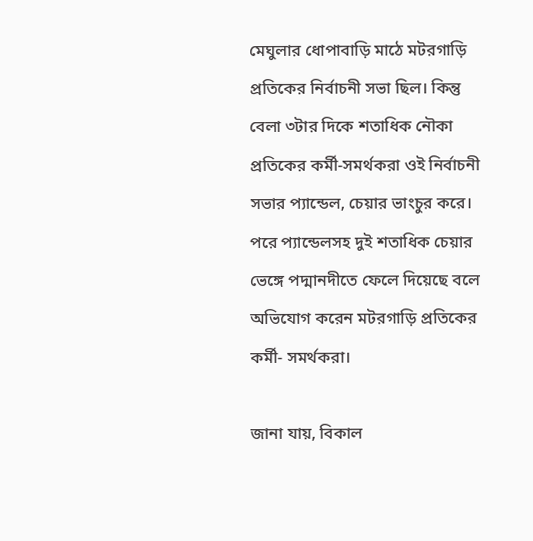মেঘুলার ধোপাবাড়ি মাঠে মটরগাড়ি প্রতিকের নির্বাচনী সভা ছিল। কিন্তু বেলা ৩টার দিকে শতাধিক নৌকা প্রতিকের কর্মী-সমর্থকরা ওই নির্বাচনী সভার প্যান্ডেল, চেয়ার ভাংচুর করে। পরে প্যান্ডেলসহ দুই শতাধিক চেয়ার ভেঙ্গে পদ্মানদীতে ফেলে দিয়েছে বলে অভিযোগ করেন মটরগাড়ি প্রতিকের কর্মী- সমর্থকরা।

জানা যায়, বিকাল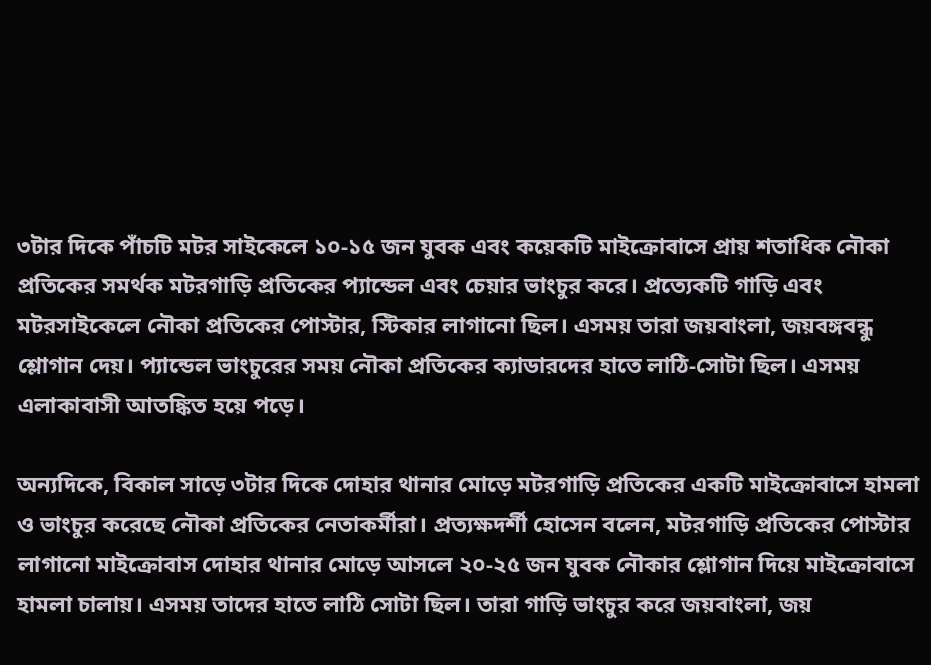৩টার দিকে পাঁচটি মটর সাইকেলে ১০-১৫ জন যুবক এবং কয়েকটি মাইক্রোবাসে প্রায় শতাধিক নৌকা প্রতিকের সমর্থক মটরগাড়ি প্রতিকের প্যান্ডেল এবং চেয়ার ভাংচুর করে। প্রত্যেকটি গাড়ি এবং মটরসাইকেলে নৌকা প্রতিকের পোস্টার, স্টিকার লাগানো ছিল। এসময় তারা জয়বাংলা, জয়বঙ্গবন্ধু শ্লোগান দেয়। প্যান্ডেল ভাংচুরের সময় নৌকা প্রতিকের ক্যাডারদের হাতে লাঠি-সোটা ছিল। এসময় এলাকাবাসী আতঙ্কিত হয়ে পড়ে।

অন্যদিকে, বিকাল সাড়ে ৩টার দিকে দোহার থানার মোড়ে মটরগাড়ি প্রতিকের একটি মাইক্রোবাসে হামলা ও ভাংচুর করেছে নৌকা প্রতিকের নেতাকর্মীরা। প্রত্যক্ষদর্শী হোসেন বলেন, মটরগাড়ি প্রতিকের পোস্টার লাগানো মাইক্রোবাস দোহার থানার মোড়ে আসলে ২০-২৫ জন যুবক নৌকার শ্লোগান দিয়ে মাইক্রোবাসে হামলা চালায়। এসময় তাদের হাতে লাঠি সোটা ছিল। তারা গাড়ি ভাংচুর করে জয়বাংলা, জয়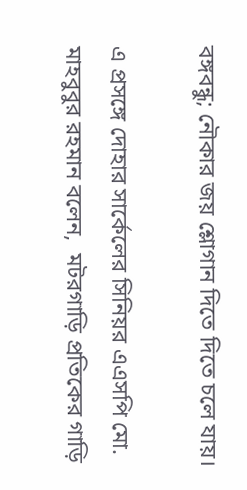বঙ্গবন্ধু; নৌকার জয় শ্লোগান দিতে দিতে চলে যায়।

এ প্রসঙ্গে দোহার সার্কেলের সিনিয়র এএসপি মো. মাহবুবুর রহমান বলেন,  মটরগাড়ি প্রতিকের গাড়ি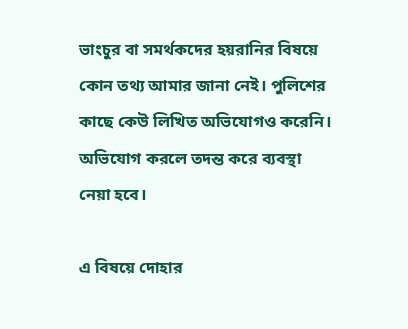ভাংচুর বা সমর্থকদের হয়রানির বিষয়ে কোন তথ্য আমার জানা নেই। পুলিশের কাছে কেউ লিখিত অভিযোগও করেনি। অভিযোগ করলে তদন্ত করে ব্যবস্থা নেয়া হবে।

এ বিষয়ে দোহার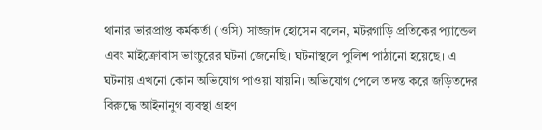থানার ভারপ্রাপ্ত কর্মকর্তা (ওসি) সাজ্জাদ হোসেন বলেন, মটরগাড়ি প্রতিকের প্যান্ডেল এবং মাইক্রোবাস ভাংচুরের ঘটনা জেনেছি। ঘটনাস্থলে পুলিশ পাঠানো হয়েছে। এ ঘটনায় এখনো কোন অভিযোগ পাওয়া যায়নি। অভিযোগ পেলে তদন্ত করে জড়িতদের বিরুদ্ধে আইনানুগ ব্যবস্থা গ্রহণ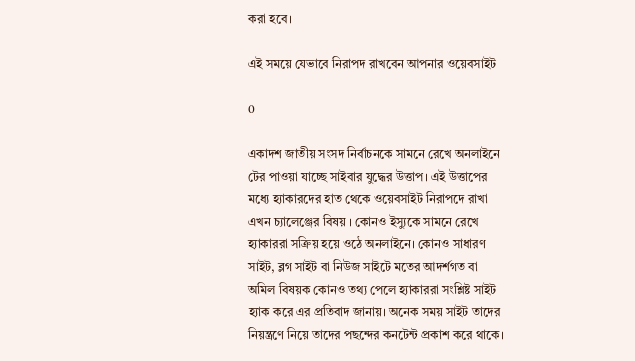করা হবে।

এই সময়ে যেভাবে নিরাপদ রাখবেন আপনার ওয়েবসাইট

0

একাদশ জাতীয় সংসদ নির্বাচনকে সামনে রেখে অনলাইনে টের পাওয়া যাচ্ছে সাইবার ‍যুদ্ধের উত্তাপ। এই উত্তাপের মধ্যে হ্যাকারদের হাত থেকে ওয়েবসাইট নিরাপদে রাখা এখন চ্যালেঞ্জের বিষয় । কোনও ইস্যুকে সামনে রেখে হ্যাকাররা সক্রিয় হয়ে ওঠে অনলাইনে। কোনও সাধারণ সাইট, ব্লগ সাইট বা নিউজ সাইটে মতের আদর্শগত বা অমিল বিষয়ক কোনও তথ্য পেলে হ্যাকাররা সংশ্লিষ্ট সাইট হ্যাক করে এর প্রতিবাদ জানায়। অনেক সময় সাইট তাদের নিয়ন্ত্রণে নিয়ে তাদের পছন্দের কনটেন্ট প্রকাশ করে থাকে।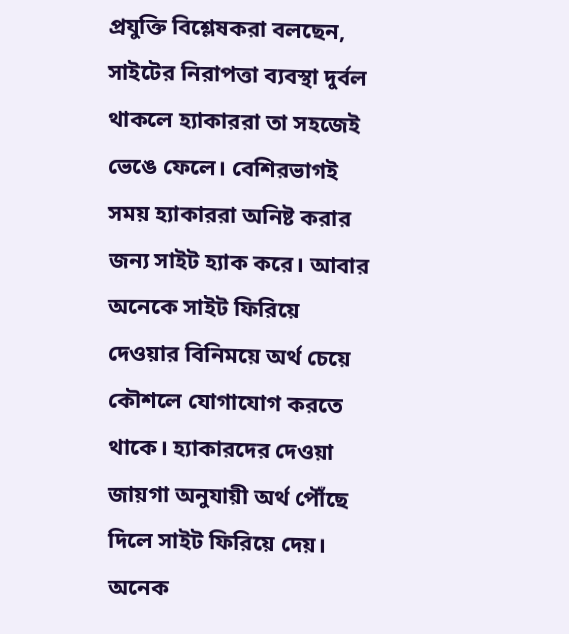প্রযুক্তি বিশ্লেষকরা বলছেন, সাইটের নিরাপত্তা ব্যবস্থা দুর্বল থাকলে হ্যাকাররা তা সহজেই ভেঙে ফেলে। বেশিরভাগই সময় হ্যাকাররা অনিষ্ট করার জন্য সাইট হ্যাক করে। আবার অনেকে সাইট ফিরিয়ে দেওয়ার বিনিময়ে অর্থ চেয়ে কৌশলে যোগাযোগ করতে থাকে। হ্যাকারদের দেওয়া জায়গা অনুযায়ী অর্থ পৌঁছে দিলে সাইট ফিরিয়ে দেয়। অনেক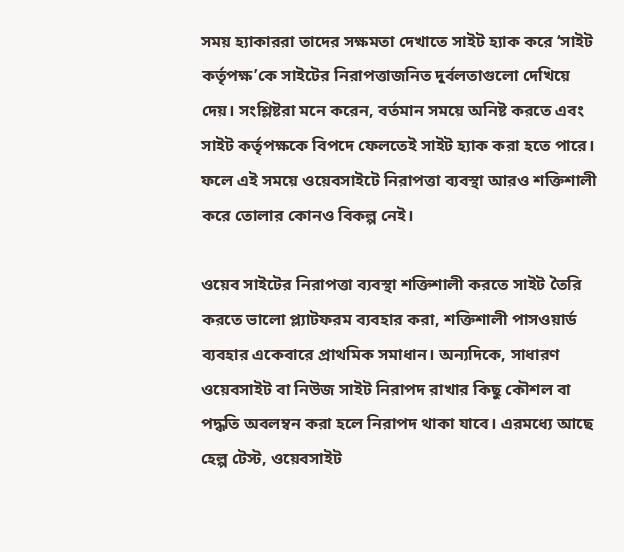সময় হ্যাকাররা তাদের সক্ষমতা দেখাতে সাইট হ্যাক করে ‘সাইট কর্তৃপক্ষ’কে সাইটের নিরাপত্তাজনিত দুর্বলতাগুলো দেখিয়ে দেয়। সংশ্লিষ্টরা মনে করেন, বর্তমান সময়ে অনিষ্ট করতে এবং সাইট কর্তৃপক্ষকে বিপদে ফেলতেই সাইট হ্যাক করা হতে পারে। ফলে এই সময়ে ওয়েবসাইটে নিরাপত্তা ব্যবস্থা আরও শক্তিশালী করে তোলার কোনও বিকল্প নেই।

ওয়েব সাইটের নিরাপত্তা ব্যবস্থা শক্তিশালী করতে সাইট তৈরি করতে ভালো প্ল্যাটফরম ব্যবহার করা, শক্তিশালী পাসওয়ার্ড ব্যবহার একেবারে প্রাথমিক সমাধান। অন্যদিকে, সাধারণ ওয়েবসাইট বা নিউজ সাইট নিরাপদ রাখার কিছু কৌশল বা পদ্ধতি অবলম্বন করা হলে নিরাপদ থাকা যাবে। এরমধ্যে আছে হেল্প টেস্ট, ওয়েবসাইট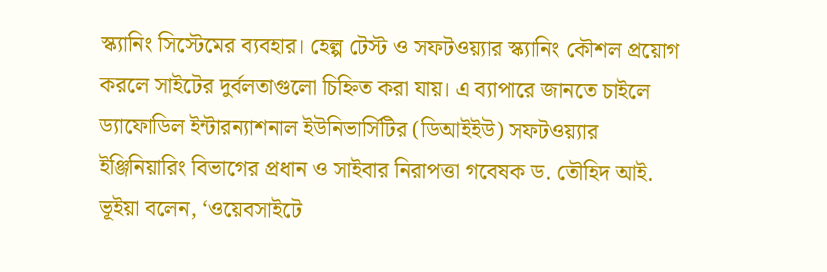স্ক্যানিং সিস্টেমের ব্যবহার। হেল্প টেস্ট ও সফটওয়্যার স্ক্যানিং কৌশল প্রয়োগ করলে সাইটের দুর্বলতাগুলো চিহ্নিত করা যায়। এ ব্যাপারে জানতে চাইলে ড্যাফোডিল ইন্টারন্যাশনাল ইউনিভার্সিটির (ডিআইইউ) সফটওয়্যার ইঞ্জিনিয়ারিং বিভাগের প্রধান ও সাইবার নিরাপত্তা গবেষক ড. তৌহিদ আই. ভূইয়া বলেন, ‘ওয়েবসাইটে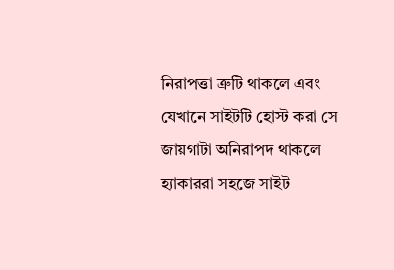নিরাপত্তা ত্রুটি থাকলে এবং যেখানে সাইটটি হোস্ট করা সে জায়গাটা অনিরাপদ থাকলে হ্যাকাররা সহজে সাইট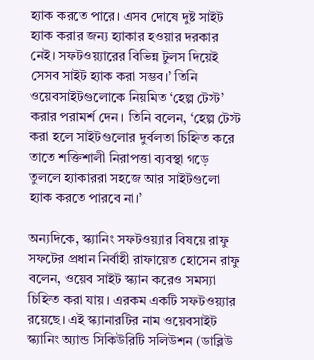হ্যাক করতে পারে। এসব দোষে দুষ্ট সাইট হ্যাক করার জন্য হ্যাকার হওয়ার দরকার নেই। সফটওয়্যারের বিভিন্ন টুলস দিয়েই সেসব সাইট হ্যাক করা সম্ভব।’ তিনি ওয়েবসাইটগুলোকে নিয়মিত ‘হেল্প টেস্ট’ করার পরামর্শ দেন। তিনি বলেন, ‘হেল্প টেস্ট করা হলে সাইটগুলোর দুর্বলতা চিহ্নিত করে তাতে শক্তিশালী নিরাপত্তা ব্যবস্থা গড়ে তুললে হ্যাকাররা সহজে আর সাইটগুলো হ্যাক করতে পারবে না।’

অন্যদিকে, স্ক্যানিং সফটওয়্যার বিষয়ে রাফু সফটের প্রধান নির্বাহী রাফায়েত হোসেন রাফু বলেন, ওয়েব সাইট স্ক্যান করেও সমস্যা চিহ্নিত করা যায়। এরকম একটি সফটওয়্যার রয়েছে। এই স্ক্যানারটির নাম ওয়েবসাইট স্ক্যানিং অ্যান্ড সিকিউরিটি সলিউশন (ডাব্লিউ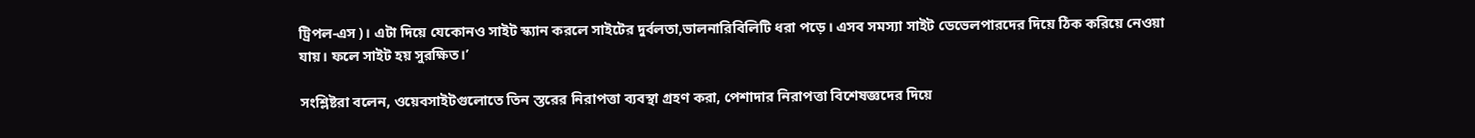ট্রিপল-এস)। এটা দিয়ে যেকোনও সাইট স্ক্যান করলে সাইটের দুর্বলতা,ভালনারিবিলিটি ধরা পড়ে। এসব সমস্যা সাইট ডেভেলপারদের দিয়ে ঠিক করিয়ে নেওয়া যায়। ফলে সাইট হয় সুরক্ষিত।’

সংশ্লিষ্টরা বলেন, ওয়েবসাইটগুলোতে তিন স্তরের নিরাপত্তা ব্যবস্থা গ্রহণ করা, পেশাদার নিরাপত্তা বিশেষজ্ঞদের দিয়ে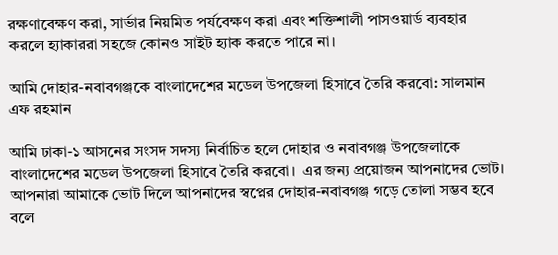রক্ষণাবেক্ষণ করা, সার্ভার নিয়মিত পর্যবেক্ষণ করা এবং শক্তিশালী পাসওয়ার্ড ব্যবহার করলে হ্যাকাররা সহজে কোনও সাইট হ্যাক করতে পারে না।

আমি দোহার-নবাবগঞ্জকে বাংলাদেশের মডেল উপজেলা হিসাবে তৈরি করবো: সালমান এফ রহমান

আমি ঢাকা-১ আসনের সংসদ সদস্য নির্বাচিত হলে দোহার ও নবাবগঞ্জ উপজেলাকে বাংলাদেশের মডেল উপজেলা হিসাবে তৈরি করবো।  এর জন্য প্রয়োজন আপনাদের ভোট। আপনারা আমাকে ভোট দিলে আপনাদের স্বপ্নের দোহার-নবাবগঞ্জ গড়ে তোলা সম্ভব হবে বলে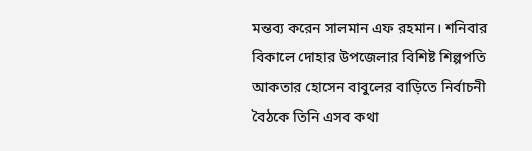মন্তব্য করেন সালমান এফ রহমান। শনিবার বিকালে দোহার উপজেলার বিশিষ্ট শিল্পপতি আকতার হোসেন বাবুলের বাড়িতে নির্বাচনী বৈঠকে তিনি এসব কথা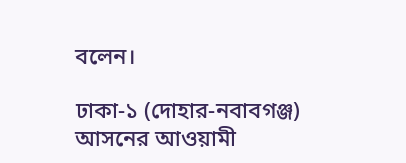বলেন।

ঢাকা-১ (দোহার-নবাবগঞ্জ) আসনের আওয়ামী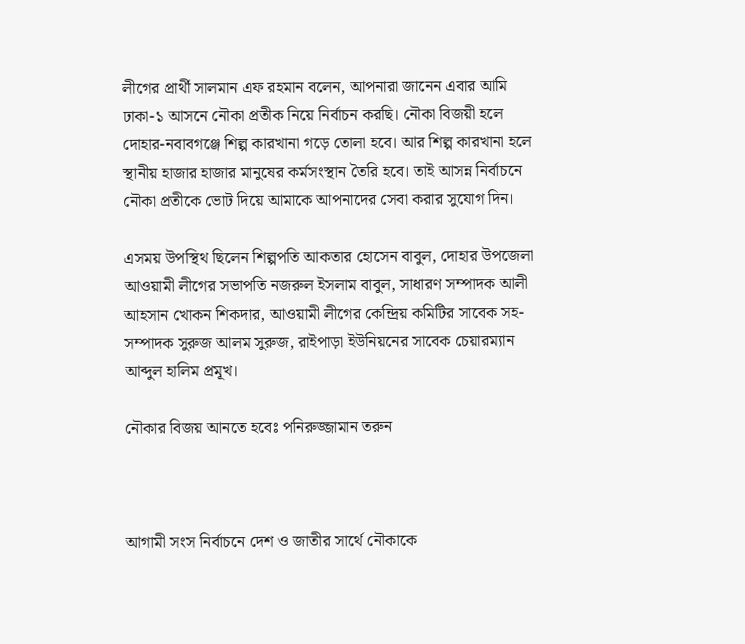লীগের প্রার্থী সালমান এফ রহমান বলেন, আপনারা জানেন এবার আমি ঢাকা-১ আসনে নৌকা প্রতীক নিয়ে নির্বাচন করছি। নৌকা বিজয়ী হলে দোহার-নবাবগঞ্জে শিল্প কারখানা গড়ে তোলা হবে। আর শিল্প কারখানা হলে স্থানীয় হাজার হাজার মানুষের কর্মসংস্থান তৈরি হবে। তাই আসন্ন নির্বাচনে নৌকা প্রতীকে ভোট দিয়ে আমাকে আপনাদের সেবা করার সুযোগ দিন।

এসময় উপস্থিথ ছিলেন শিল্পপতি আকতার হোসেন বাবুল, দোহার উপজেলা আওয়ামী লীগের সভাপতি নজরুল ইসলাম বাবুল, সাধারণ সম্পাদক আলী আহসান খোকন শিকদার, আওয়ামী লীগের কেন্দ্রিয় কমিটির সাবেক সহ-সম্পাদক সুরুজ আলম সুরুজ, রাইপাড়া ইউনিয়নের সাবেক চেয়ারম্যান আব্দুল হালিম প্রমূখ।

নৌকার বিজয় আনতে হবেঃ পনিরুজ্জামান তরুন



আগামী সংস নির্বাচনে দেশ ও জাতীর সার্থে নৌকাকে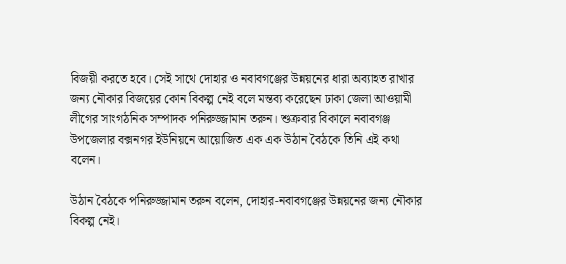বিজয়ী করতে হবে। সেই সাথে দোহার ও নবাবগঞ্জের উন্নয়নের ধারা অব্যাহত রাখার জন্য নৌকার বিজয়ের কোন বিকল্প নেই বলে মন্তব্য করেছেন ঢাকা জেলা আওয়ামী লীগের সাংগঠনিক সম্পাদক পনিরুজ্জামান তরুন। শুক্রবার বিকালে নবাবগঞ্জ উপজেলার বক্সনগর ইউনিয়নে আয়োজিত এক এক উঠান বৈঠকে তিনি এই কথা বলেন।

উঠান বৈঠকে পনিরুজ্জামান তরুন বলেন, দোহার-নবাবগঞ্জের উন্নয়নের জন্য নৌকার বিকল্প নেই।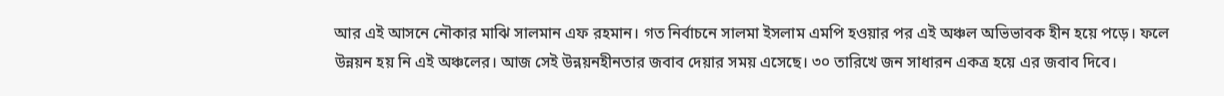আর এই আসনে নৌকার মাঝি সালমান এফ রহমান। গত নির্বাচনে সালমা ইসলাম এমপি হওয়ার পর এই অঞ্চল অভিভাবক হীন হয়ে পড়ে। ফলে উন্নয়ন হয় নি এই অঞ্চলের। আজ সেই উন্নয়নহীনতার জবাব দেয়ার সময় এসেছে। ৩০ তারিখে জন সাধারন একত্র হয়ে এর জবাব দিবে।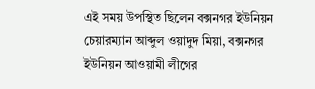এই সময় উপস্থিত ছিলেন বক্সনগর ইউনিয়ন চেয়ারম্যান আব্দুল ওয়াদুদ মিয়া, বক্সনগর ইউনিয়ন আওয়ামী লীগের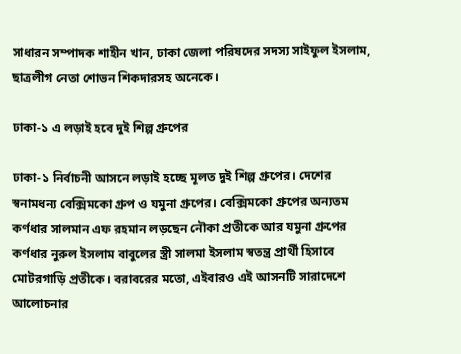সাধারন সম্পাদক শাহীন খান, ঢাকা জেলা পরিষদের সদস্য সাইফুল ইসলাম, ছাত্রলীগ নেতা শোভন শিকদারসহ অনেকে।

ঢাকা-১ এ লড়াই হবে দুই শিল্প গ্রুপের

ঢাকা-১ নির্বাচনী আসনে লড়াই হচ্ছে মূলত দুই শিল্প গ্রুপের। দেশের স্বনামধন্য বেক্সিমকো গ্রুপ ও যমুনা গ্রুপের। বেক্সিমকো গ্রুপের অন্যতম কর্ণধার সালমান এফ রহমান লড়ছেন নৌকা প্রতীকে আর যমুনা গ্রুপের কর্ণধার নুরুল ইসলাম বাবুলের স্ত্রী সালমা ইসলাম স্বতন্ত্র প্রার্থী হিসাবে মোটরগাড়ি প্রতীকে। বরাবরের মতো, এইবারও এই আসনটি সারাদেশে আলোচনার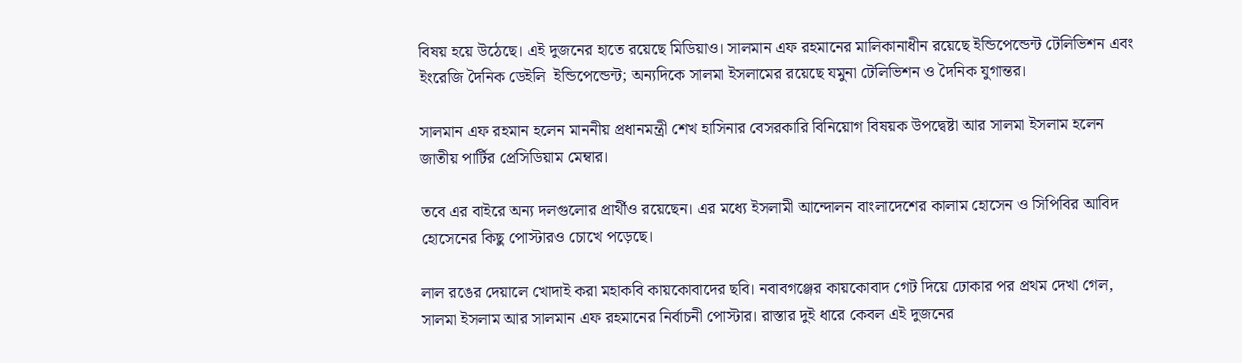বিষয় হয়ে উঠেছে। এই দুজনের হাতে রয়েছে মিডিয়াও। সালমান এফ রহমানের মালিকানাধীন রয়েছে ইন্ডিপেন্ডেন্ট টেলিভিশন এবং ইংরেজি দৈনিক ডেইলি  ইন্ডিপেন্ডেন্ট; অন্যদিকে সালমা ইসলামের রয়েছে যমুনা টেলিভিশন ও দৈনিক যুগান্তর।

সালমান এফ রহমান হলেন মাননীয় প্রধানমন্ত্রী শেখ হাসিনার বেসরকারি বিনিয়োগ বিষয়ক উপদ্বেষ্টা আর সালমা ইসলাম হলেন জাতীয় পার্টির প্রেসিডিয়াম মেম্বার।

তবে এর বাইরে অন্য দলগুলোর প্রার্থীও রয়েছেন। এর মধ্যে ইসলামী আন্দোলন বাংলাদেশের কালাম হোসেন ও সিপিবির আবিদ হোসেনের কিছু পোস্টারও চোখে পড়েছে।

লাল রঙের দেয়ালে খোদাই করা মহাকবি কায়কোবাদের ছবি। নবাবগঞ্জের কায়কোবাদ গেট দিয়ে ঢোকার পর প্রথম দেখা গেল, সালমা ইসলাম আর সালমান এফ রহমানের নির্বাচনী পোস্টার। রাস্তার দুই ধারে কেবল এই দুজনের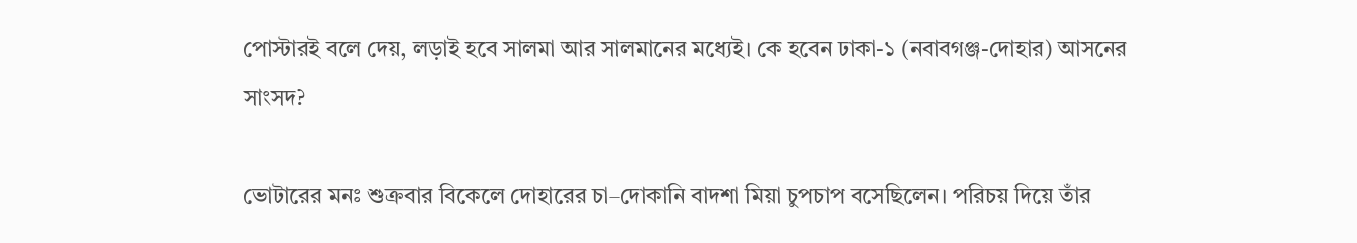পোস্টারই বলে দেয়, লড়াই হবে সালমা আর সালমানের মধ্যেই। কে হবেন ঢাকা-১ (নবাবগঞ্জ-দোহার) আসনের সাংসদ?

ভোটারের মনঃ শুক্রবার বিকেলে দোহারের চা–দোকানি বাদশা মিয়া চুপচাপ বসেছিলেন। পরিচয় দিয়ে তাঁর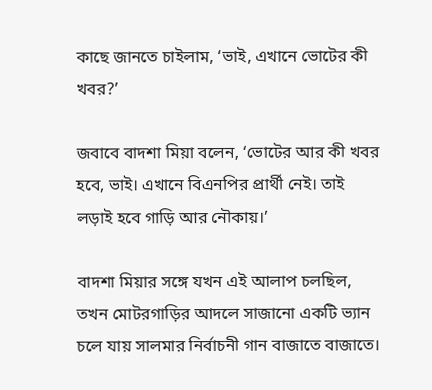কাছে জানতে চাইলাম, ‘ভাই, এখানে ভোটের কী খবর?’

জবাবে বাদশা মিয়া বলেন, ‘ভোটের আর কী খবর হবে, ভাই। এখানে বিএনপির প্রার্থী নেই। তাই লড়াই হবে গাড়ি আর নৌকায়।’

বাদশা মিয়ার সঙ্গে যখন এই আলাপ চলছিল, তখন মোটরগাড়ির আদলে সাজানো একটি ভ্যান চলে যায় সালমার নির্বাচনী গান বাজাতে বাজাতে।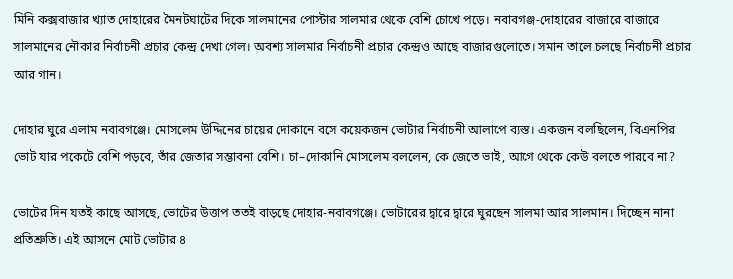মিনি কক্সবাজার খ্যাত দোহারের মৈনটঘাটের দিকে সালমানের পোস্টার সালমার থেকে বেশি চোখে পড়ে। নবাবগঞ্জ-দোহারের বাজারে বাজারে সালমানের নৌকার নির্বাচনী প্রচার কেন্দ্র দেখা গেল। অবশ্য সালমার নির্বাচনী প্রচার কেন্দ্রও আছে বাজারগুলোতে। সমান তালে চলছে নির্বাচনী প্রচার আর গান।

দোহার ঘুরে এলাম নবাবগঞ্জে। মোসলেম উদ্দিনের চায়ের দোকানে বসে কয়েকজন ভোটার নির্বাচনী আলাপে ব্যস্ত। একজন বলছিলেন, বিএনপির ভোট যার পকেটে বেশি পড়বে, তাঁর জেতার সম্ভাবনা বেশি। চা–দোকানি মোসলেম বললেন, কে জেতে ভাই, আগে থেকে কেউ বলতে পারবে না?

ভোটের দিন যতই কাছে আসছে, ভোটের উত্তাপ ততই বাড়ছে দোহার-নবাবগঞ্জে। ভোটারের দ্বারে দ্বারে ঘুরছেন সালমা আর সালমান। দিচ্ছেন নানা প্রতিশ্রুতি। এই আসনে মোট ভোটার ৪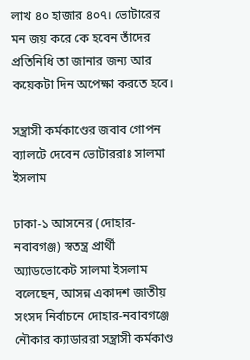লাখ ৪০ হাজার ৪০৭। ভোটারের মন জয় করে কে হবেন তাঁদের প্রতিনিধি তা জানার জন্য আর কয়েকটা দিন অপেক্ষা করতে হবে।

সন্ত্রাসী কর্মকাণ্ডের জবাব গোপন ব্যালটে দেবেন ভোটাররাঃ সালমা ইসলাম

ঢাকা-১ আসনের (দোহার-নবাবগঞ্জ) স্বতন্ত্র প্রার্থী অ্যাডভোকেট সালমা ইসলাম বলেছেন, আসন্ন একাদশ জাতীয় সংসদ নির্বাচনে দোহার-নবাবগঞ্জে নৌকার ক্যাডাররা সন্ত্রাসী কর্মকাণ্ড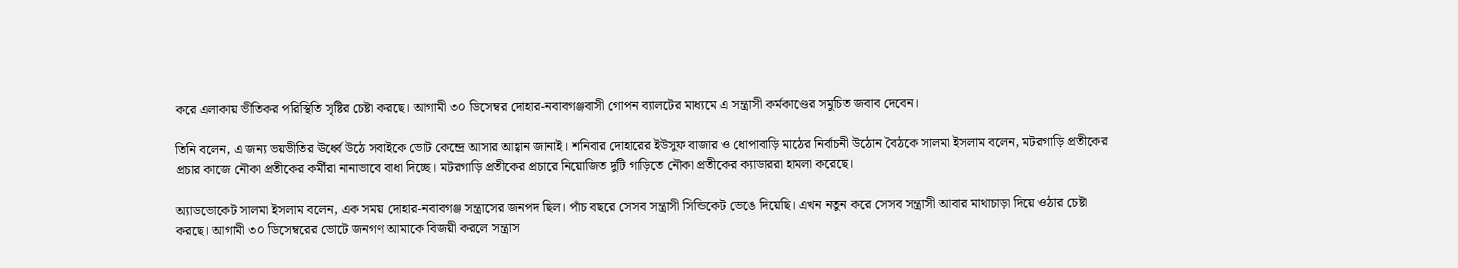করে এলাকায় ভীতিকর পরিস্থিতি সৃষ্টির চেষ্টা করছে। আগামী ৩০ ডিসেম্বর দোহার-নবাবগঞ্জবাসী গোপন ব্যালটের মাধ্যমে এ সন্ত্রাসী কর্মকাণ্ডের সমুচিত জবাব দেবেন।

তিনি বলেন, এ জন্য ভয়ভীতির ঊর্ধ্বে উঠে সবাইকে ভোট কেন্দ্রে আসার আহ্বান জানাই। শনিবার দোহারের ইউসুফ বাজার ও ধোপাবাড়ি মাঠের নির্বাচনী উঠোন বৈঠকে সালমা ইসলাম বলেন, মটরগাড়ি প্রতীকের প্রচার কাজে নৌকা প্রতীকের কর্মীরা নানাভাবে বাধা দিচ্ছে। মটরগাড়ি প্রতীকের প্রচারে নিয়োজিত দুটি গাড়িতে নৌকা প্রতীকের ক্যাডাররা হামলা করেছে।

অ্যাডভোকেট সালমা ইসলাম বলেন, এক সময় দোহার-নবাবগঞ্জ সন্ত্রাসের জনপদ ছিল। পাঁচ বছরে সেসব সন্ত্রাসী সিন্ডিকেট ভেঙে দিয়েছি। এখন নতুন করে সেসব সন্ত্রাসী আবার মাথাচাড়া দিয়ে ওঠার চেষ্টা করছে। আগামী ৩০ ডিসেম্বরের ভোটে জনগণ আমাকে বিজয়ী করলে সন্ত্রাস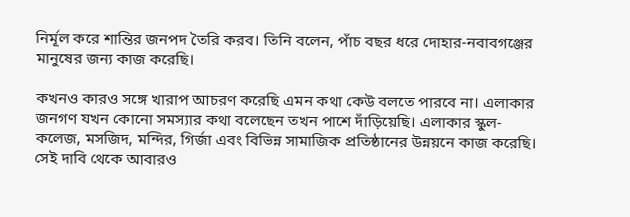নির্মূল করে শান্তির জনপদ তৈরি করব। তিনি বলেন, পাঁচ বছর ধরে দোহার-নবাবগঞ্জের মানুষের জন্য কাজ করেছি।

কখনও কারও সঙ্গে খারাপ আচরণ করেছি এমন কথা কেউ বলতে পারবে না। এলাকার জনগণ যখন কোনো সমস্যার কথা বলেছেন তখন পাশে দাঁড়িয়েছি। এলাকার স্কুল-কলেজ, মসজিদ, মন্দির, গির্জা এবং বিভিন্ন সামাজিক প্রতিষ্ঠানের উন্নয়নে কাজ করেছি। সেই দাবি থেকে আবারও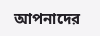আপনাদের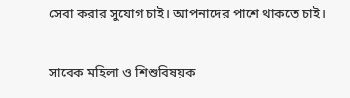সেবা করার সুযোগ চাই। আপনাদের পাশে থাকতে চাই।

সাবেক মহিলা ও শিশুবিষয়ক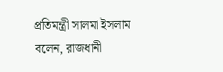প্রতিমন্ত্রী সালমা ইসলাম বলেন, রাজধানী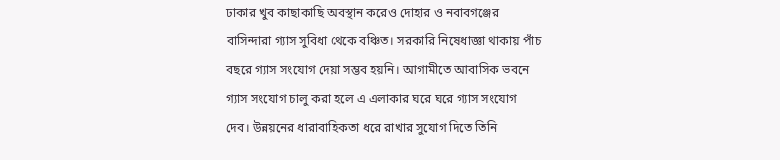ঢাকার খুব কাছাকাছি অবস্থান করেও দোহার ও নবাবগঞ্জের বাসিন্দারা গ্যাস সুবিধা থেকে বঞ্চিত। সরকারি নিষেধাজ্ঞা থাকায় পাঁচ বছরে গ্যাস সংযোগ দেয়া সম্ভব হয়নি। আগামীতে আবাসিক ভবনে গ্যাস সংযোগ চালু করা হলে এ এলাকার ঘরে ঘরে গ্যাস সংযোগ দেব। উন্নয়নের ধারাবাহিকতা ধরে রাখার সুযোগ দিতে তিনি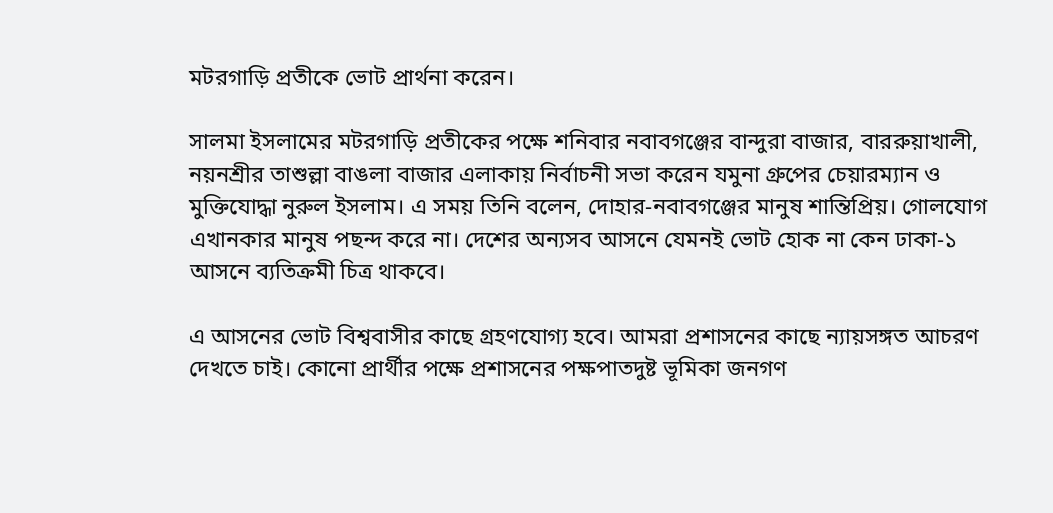মটরগাড়ি প্রতীকে ভোট প্রার্থনা করেন।

সালমা ইসলামের মটরগাড়ি প্রতীকের পক্ষে শনিবার নবাবগঞ্জের বান্দুরা বাজার, বাররুয়াখালী, নয়নশ্রীর তাশুল্লা বাঙলা বাজার এলাকায় নির্বাচনী সভা করেন যমুনা গ্রুপের চেয়ারম্যান ও মুক্তিযোদ্ধা নুরুল ইসলাম। এ সময় তিনি বলেন, দোহার-নবাবগঞ্জের মানুষ শান্তিপ্রিয়। গোলযোগ এখানকার মানুষ পছন্দ করে না। দেশের অন্যসব আসনে যেমনই ভোট হোক না কেন ঢাকা-১ আসনে ব্যতিক্রমী চিত্র থাকবে।

এ আসনের ভোট বিশ্ববাসীর কাছে গ্রহণযোগ্য হবে। আমরা প্রশাসনের কাছে ন্যায়সঙ্গত আচরণ দেখতে চাই। কোনো প্রার্থীর পক্ষে প্রশাসনের পক্ষপাতদুষ্ট ভূমিকা জনগণ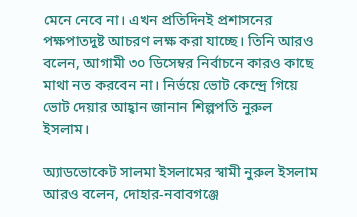মেনে নেবে না। এখন প্রতিদিনই প্রশাসনের পক্ষপাতদুষ্ট আচরণ লক্ষ করা যাচ্ছে। তিনি আরও বলেন, আগামী ৩০ ডিসেম্বর নির্বাচনে কারও কাছে মাথা নত করবেন না। নির্ভয়ে ভোট কেন্দ্রে গিয়ে ভোট দেয়ার আহ্বান জানান শিল্পপতি নুরুল ইসলাম।

অ্যাডভোকেট সালমা ইসলামের স্বামী নুরুল ইসলাম আরও বলেন, দোহার-নবাবগঞ্জে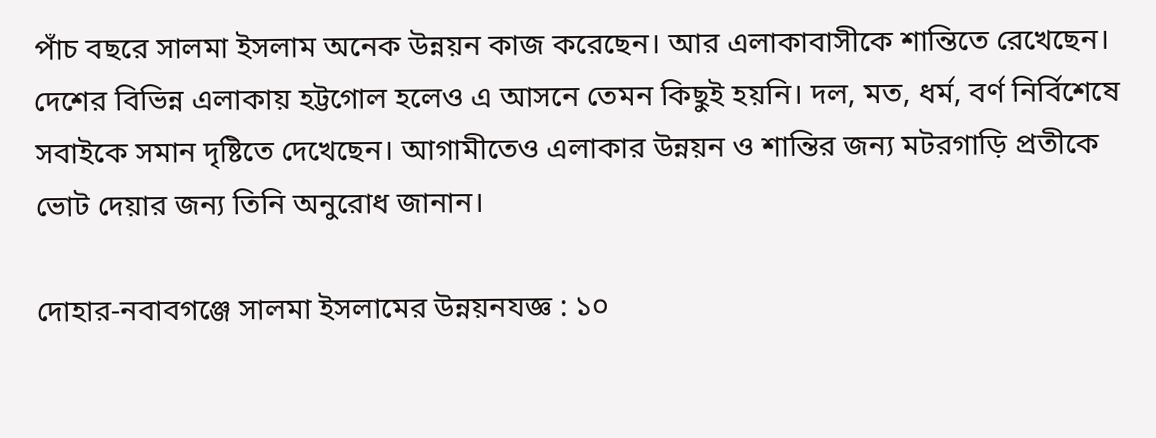পাঁচ বছরে সালমা ইসলাম অনেক উন্নয়ন কাজ করেছেন। আর এলাকাবাসীকে শান্তিতে রেখেছেন। দেশের বিভিন্ন এলাকায় হট্টগোল হলেও এ আসনে তেমন কিছুই হয়নি। দল, মত, ধর্ম, বর্ণ নির্বিশেষে সবাইকে সমান দৃষ্টিতে দেখেছেন। আগামীতেও এলাকার উন্নয়ন ও শান্তির জন্য মটরগাড়ি প্রতীকে ভোট দেয়ার জন্য তিনি অনুরোধ জানান।

দোহার-নবাবগঞ্জে সালমা ইসলামের উন্নয়নযজ্ঞ : ১০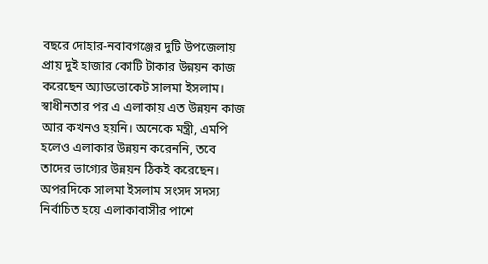বছরে দোহার-নবাবগঞ্জের দুটি উপজেলায় প্রায় দুই হাজার কোটি টাকার উন্নয়ন কাজ করেছেন অ্যাডভোকেট সালমা ইসলাম। স্বাধীনতার পর এ এলাকায় এত উন্নয়ন কাজ আর কখনও হয়নি। অনেকে মন্ত্রী, এমপি হলেও এলাকার উন্নয়ন করেননি, তবে তাদের ভাগ্যের উন্নয়ন ঠিকই করেছেন। অপরদিকে সালমা ইসলাম সংসদ সদস্য নির্বাচিত হয়ে এলাকাবাসীর পাশে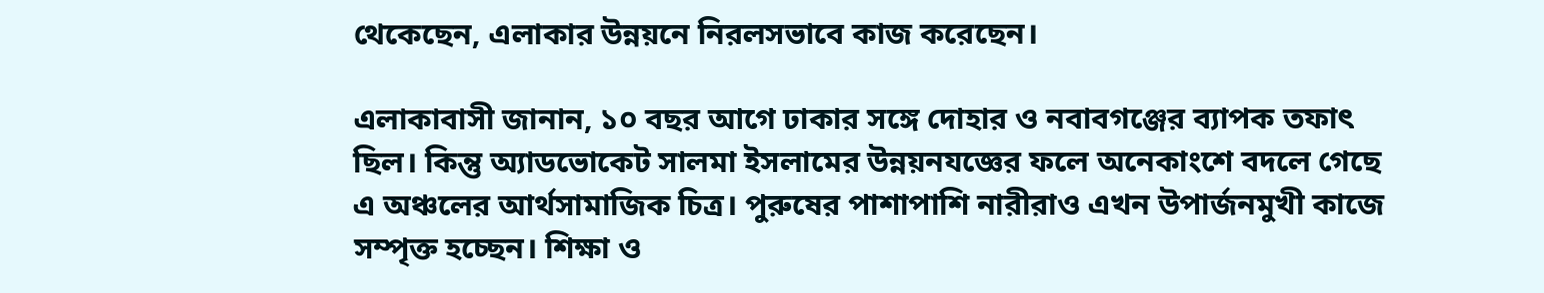থেকেছেন, এলাকার উন্নয়নে নিরলসভাবে কাজ করেছেন।

এলাকাবাসী জানান, ১০ বছর আগে ঢাকার সঙ্গে দোহার ও নবাবগঞ্জের ব্যাপক তফাৎ ছিল। কিন্তু অ্যাডভোকেট সালমা ইসলামের উন্নয়নযজ্ঞের ফলে অনেকাংশে বদলে গেছে এ অঞ্চলের আর্থসামাজিক চিত্র। পুরুষের পাশাপাশি নারীরাও এখন উপার্জনমুখী কাজে সম্পৃক্ত হচ্ছেন। শিক্ষা ও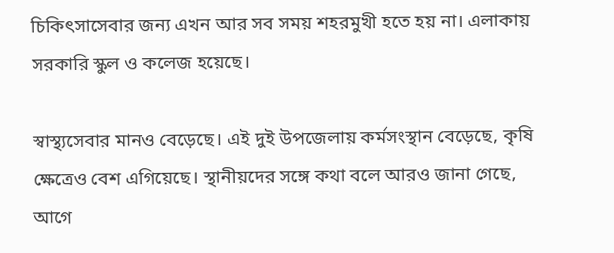চিকিৎসাসেবার জন্য এখন আর সব সময় শহরমুখী হতে হয় না। এলাকায় সরকারি স্কুল ও কলেজ হয়েছে।

স্বাস্থ্যসেবার মানও বেড়েছে। এই দুই উপজেলায় কর্মসংস্থান বেড়েছে, কৃষি ক্ষেত্রেও বেশ এগিয়েছে। স্থানীয়দের সঙ্গে কথা বলে আরও জানা গেছে, আগে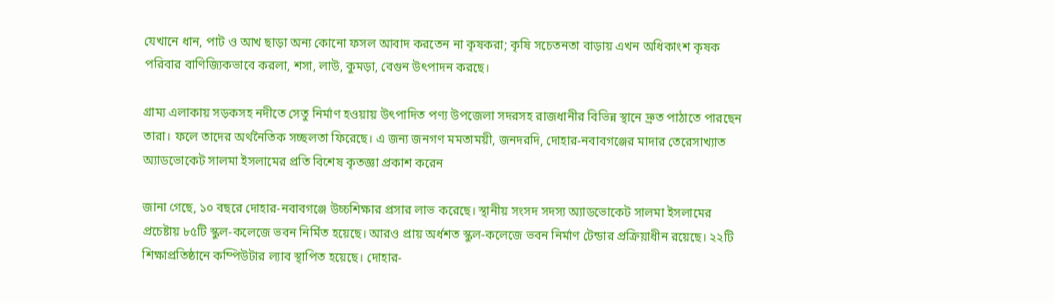যেখানে ধান, পাট ও আখ ছাড়া অন্য কোনো ফসল আবাদ করতেন না কৃষকরা; কৃষি সচেতনতা বাড়ায় এখন অধিকাংশ কৃষক পরিবার বাণিজ্যিকভাবে করলা, শসা, লাউ, কুমড়া, বেগুন উৎপাদন করছে।

গ্রাম্য এলাকায় সড়কসহ নদীতে সেতু নির্মাণ হওয়ায় উৎপাদিত পণ্য উপজেলা সদরসহ রাজধানীর বিভিন্ন স্থানে দ্রুত পাঠাতে পারছেন তারা। ফলে তাদের অর্থনৈতিক সচ্ছলতা ফিরেছে। এ জন্য জনগণ মমতাময়ী, জনদরদি, দোহার-নবাবগঞ্জের মাদার তেরেসাখ্যাত অ্যাডভোকেট সালমা ইসলামের প্রতি বিশেষ কৃতজ্ঞা প্রকাশ করেন

জানা গেছে, ১০ বছরে দোহার-নবাবগঞ্জে উচ্চশিক্ষার প্রসার লাভ করেছে। স্থানীয় সংসদ সদস্য অ্যাডভোকেট সালমা ইসলামের প্রচেষ্টায় ৮৫টি স্কুল-কলেজে ভবন নির্মিত হয়েছে। আরও প্রায় অর্ধশত স্কুল-কলেজে ভবন নির্মাণ টেন্ডার প্রক্রিয়াধীন রয়েছে। ২২টি শিক্ষাপ্রতিষ্ঠানে কম্পিউটার ল্যাব স্থাপিত হয়েছে। দোহার-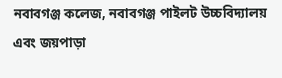নবাবগঞ্জ কলেজ, নবাবগঞ্জ পাইলট উচ্চবিদ্যালয় এবং জয়পাড়া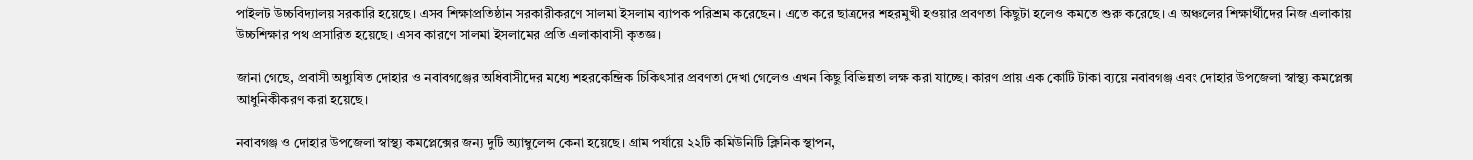পাইলট উচ্চবিদ্যালয় সরকারি হয়েছে। এসব শিক্ষাপ্রতিষ্ঠান সরকারীকরণে সালমা ইসলাম ব্যাপক পরিশ্রম করেছেন। এতে করে ছাত্রদের শহরমুখী হওয়ার প্রবণতা কিছুটা হলেও কমতে শুরু করেছে। এ অঞ্চলের শিক্ষার্থীদের নিজ এলাকায় উচ্চশিক্ষার পথ প্রসারিত হয়েছে। এসব কারণে সালমা ইসলামের প্রতি এলাকাবাসী কৃতজ্ঞ।

জানা গেছে, প্রবাসী অধ্যুষিত দোহার ও নবাবগঞ্জের অধিবাসীদের মধ্যে শহরকেন্দ্রিক চিকিৎসার প্রবণতা দেখা গেলেও এখন কিছু বিভিন্নতা লক্ষ করা যাচ্ছে। কারণ প্রায় এক কোটি টাকা ব্যয়ে নবাবগঞ্জ এবং দোহার উপজেলা স্বাস্থ্য কমপ্লেক্স আধুনিকীকরণ করা হয়েছে।

নবাবগঞ্জ ও দোহার উপজেলা স্বাস্থ্য কমপ্লেক্সের জন্য দুটি অ্যাম্বুলেন্স কেনা হয়েছে। গ্রাম পর্যায়ে ২২টি কমিউনিটি ক্লিনিক স্থাপন,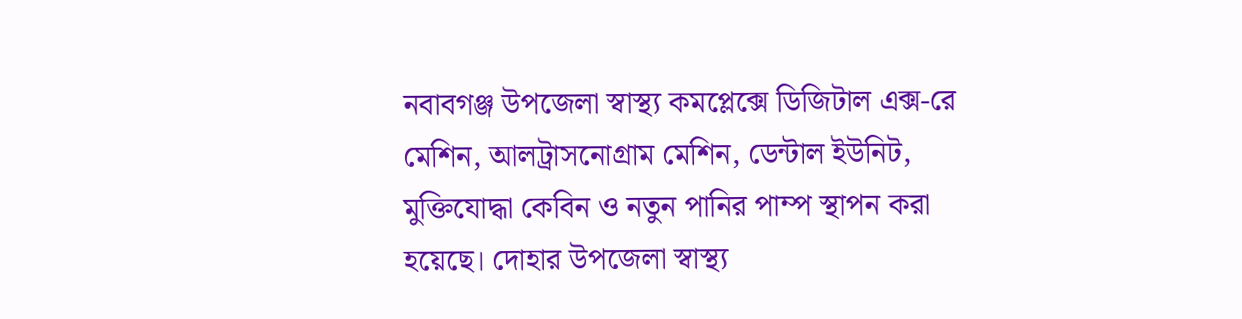নবাবগঞ্জ উপজেলা স্বাস্থ্য কমপ্লেক্সে ডিজিটাল এক্স-রে মেশিন, আলট্রাসনোগ্রাম মেশিন, ডেন্টাল ইউনিট, মুক্তিযোদ্ধা কেবিন ও নতুন পানির পাম্প স্থাপন করা হয়েছে। দোহার উপজেলা স্বাস্থ্য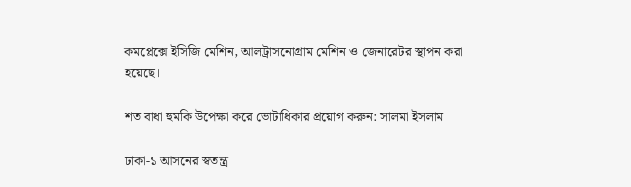কমপ্লেক্সে ইসিজি মেশিন, আলট্রাসনোগ্রাম মেশিন ও জেনারেটর স্থাপন করা হয়েছে।

শত বাধা হুমকি উপেক্ষা করে ভোটাধিকার প্রয়োগ করুন: সালমা ইসলাম

ঢাকা-১ আসনের স্বতন্ত্র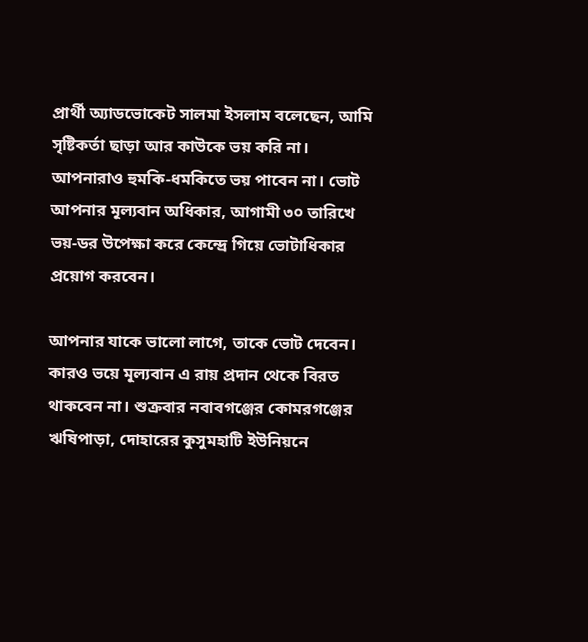প্রার্থী অ্যাডভোকেট সালমা ইসলাম বলেছেন, আমি সৃষ্টিকর্তা ছাড়া আর কাউকে ভয় করি না। আপনারাও হুমকি-ধমকিতে ভয় পাবেন না। ভোট আপনার মূল্যবান অধিকার, আগামী ৩০ তারিখে ভয়-ডর উপেক্ষা করে কেন্দ্রে গিয়ে ভোটাধিকার প্রয়োগ করবেন।

আপনার যাকে ভালো লাগে, তাকে ভোট দেবেন। কারও ভয়ে মূল্যবান এ রায় প্রদান থেকে বিরত থাকবেন না। শুক্রবার নবাবগঞ্জের কোমরগঞ্জের ঋষিপাড়া, দোহারের কুসুমহাটি ইউনিয়নে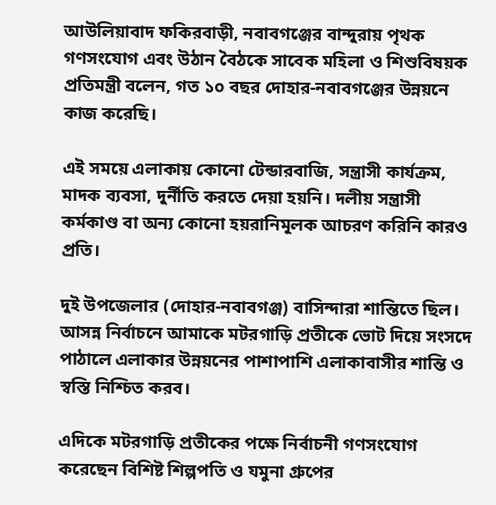আউলিয়াবাদ ফকিরবাড়ী, নবাবগঞ্জের বান্দুরায় পৃথক গণসংযোগ এবং উঠান বৈঠকে সাবেক মহিলা ও শিশুবিষয়ক প্রতিমন্ত্রী বলেন, গত ১০ বছর দোহার-নবাবগঞ্জের উন্নয়নে কাজ করেছি।

এই সময়ে এলাকায় কোনো টেন্ডারবাজি, সন্ত্রাসী কার্যক্রম, মাদক ব্যবসা, দুর্নীতি করতে দেয়া হয়নি। দলীয় সন্ত্রাসী কর্মকাণ্ড বা অন্য কোনো হয়রানিমূলক আচরণ করিনি কারও প্রতি।

দুই উপজেলার (দোহার-নবাবগঞ্জ) বাসিন্দারা শান্তিতে ছিল। আসন্ন নির্বাচনে আমাকে মটরগাড়ি প্রতীকে ভোট দিয়ে সংসদে পাঠালে এলাকার উন্নয়নের পাশাপাশি এলাকাবাসীর শান্তি ও স্বস্তি নিশ্চিত করব।

এদিকে মটরগাড়ি প্রতীকের পক্ষে নির্বাচনী গণসংযোগ করেছেন বিশিষ্ট শিল্পপতি ও যমুনা গ্রুপের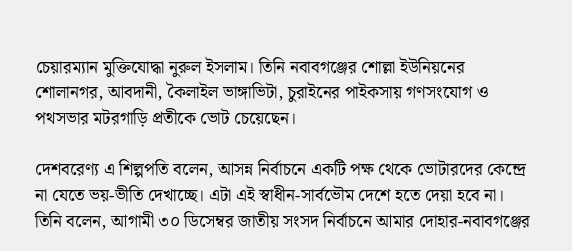চেয়ারম্যান মুক্তিযোদ্ধা নুরুল ইসলাম। তিনি নবাবগঞ্জের শোল্লা ইউনিয়নের শোলানগর, আবদানী, কৈলাইল ভাঙ্গাভিটা, চুরাইনের পাইকসায় গণসংযোগ ও পথসভার মটরগাড়ি প্রতীকে ভোট চেয়েছেন।

দেশবরেণ্য এ শিল্পপতি বলেন, আসন্ন নির্বাচনে একটি পক্ষ থেকে ভোটারদের কেন্দ্রে না যেতে ভয়-ভীতি দেখাচ্ছে। এটা এই স্বাধীন-সার্বভৌম দেশে হতে দেয়া হবে না। তিনি বলেন, আগামী ৩০ ডিসেম্বর জাতীয় সংসদ নির্বাচনে আমার দোহার-নবাবগঞ্জের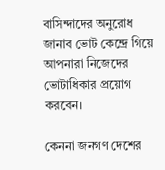বাসিন্দাদের অনুরোধ জানাব ভোট কেন্দ্রে গিয়ে আপনারা নিজেদের ভোটাধিকার প্রয়োগ করবেন।

কেননা জনগণ দেশের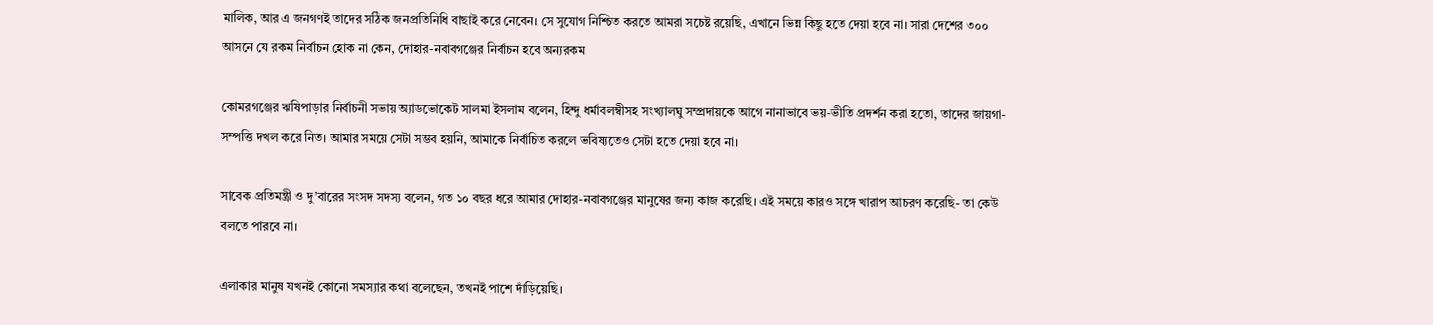মালিক, আর এ জনগণই তাদের সঠিক জনপ্রতিনিধি বাছাই করে নেবেন। সে সুযোগ নিশ্চিত করতে আমরা সচেষ্ট রয়েছি, এখানে ভিন্ন কিছু হতে দেয়া হবে না। সারা দেশের ৩০০ আসনে যে রকম নির্বাচন হোক না কেন, দোহার-নবাবগঞ্জের নির্বাচন হবে অন্যরকম

কোমরগঞ্জের ঋষিপাড়ার নির্বাচনী সভায় অ্যাডভোকেট সালমা ইসলাম বলেন, হিন্দু ধর্মাবলম্বীসহ সংখ্যালঘু সম্প্রদায়কে আগে নানাভাবে ভয়-ভীতি প্রদর্শন করা হতো, তাদের জায়গা-সম্পত্তি দখল করে নিত। আমার সময়ে সেটা সম্ভব হয়নি, আমাকে নির্বাচিত করলে ভবিষ্যতেও সেটা হতে দেয়া হবে না।

সাবেক প্রতিমন্ত্রী ও দু’বারের সংসদ সদস্য বলেন, গত ১০ বছর ধরে আমার দোহার-নবাবগঞ্জের মানুষের জন্য কাজ করেছি। এই সময়ে কারও সঙ্গে খারাপ আচরণ করেছি- তা কেউ বলতে পারবে না।

এলাকার মানুষ যখনই কোনো সমস্যার কথা বলেছেন, তখনই পাশে দাঁড়িয়েছি।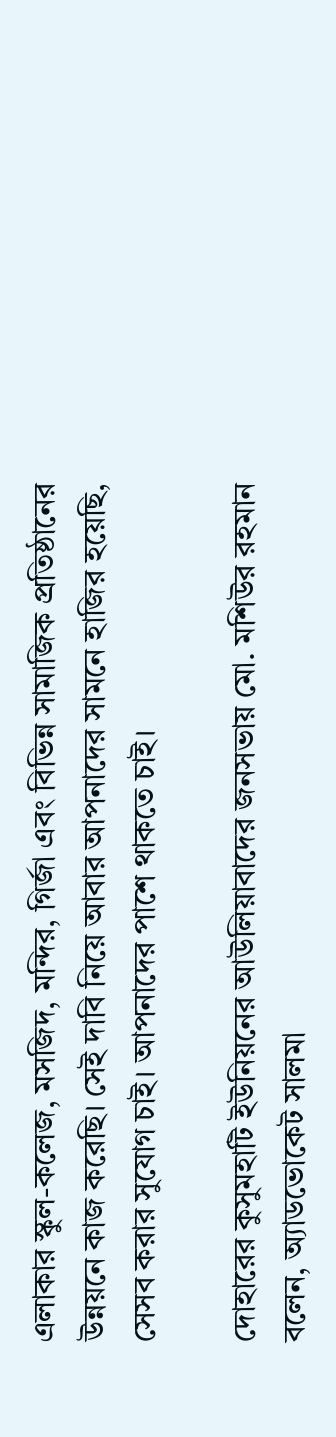এলাকার স্কুল-কলেজ, মসজিদ, মন্দির, গির্জা এবং বিভিন্ন সামাজিক প্রতিষ্ঠানের উন্নয়নে কাজ করেছি। সেই দাবি নিয়ে আবার আপনাদের সামনে হাজির হয়েছি, সেসব করার সুযোগ চাই। আপনাদের পাশে থাকতে চাই।

দোহারের কুসুমহাটি ইউনিয়নের আউলিয়াবাদের জনসভায় মো. মশিউর রহমান বলেন, অ্যাডভোকেট সালমা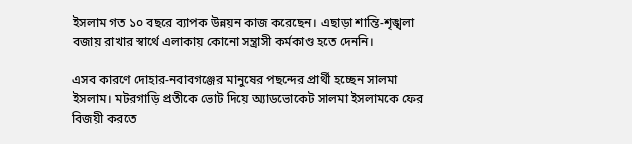ইসলাম গত ১০ বছরে ব্যাপক উন্নয়ন কাজ করেছেন। এছাড়া শান্তি-শৃঙ্খলা বজায় রাখার স্বার্থে এলাকায় কোনো সন্ত্রাসী কর্মকাণ্ড হতে দেননি।

এসব কারণে দোহার-নবাবগঞ্জের মানুষের পছন্দের প্রার্থী হচ্ছেন সালমা ইসলাম। মটরগাড়ি প্রতীকে ভোট দিয়ে অ্যাডভোকেট সালমা ইসলামকে ফের বিজয়ী করতে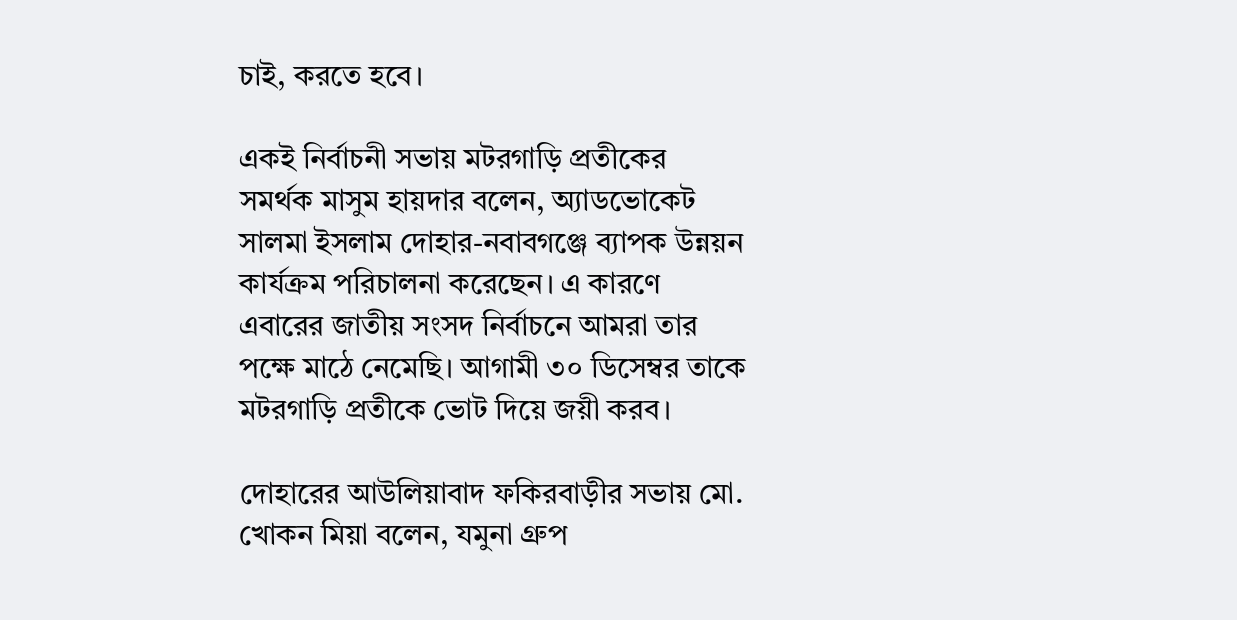চাই, করতে হবে।

একই নির্বাচনী সভায় মটরগাড়ি প্রতীকের সমর্থক মাসুম হায়দার বলেন, অ্যাডভোকেট সালমা ইসলাম দোহার-নবাবগঞ্জে ব্যাপক উন্নয়ন কার্যক্রম পরিচালনা করেছেন। এ কারণে এবারের জাতীয় সংসদ নির্বাচনে আমরা তার পক্ষে মাঠে নেমেছি। আগামী ৩০ ডিসেম্বর তাকে মটরগাড়ি প্রতীকে ভোট দিয়ে জয়ী করব।

দোহারের আউলিয়াবাদ ফকিরবাড়ীর সভায় মো. খোকন মিয়া বলেন, যমুনা গ্রুপ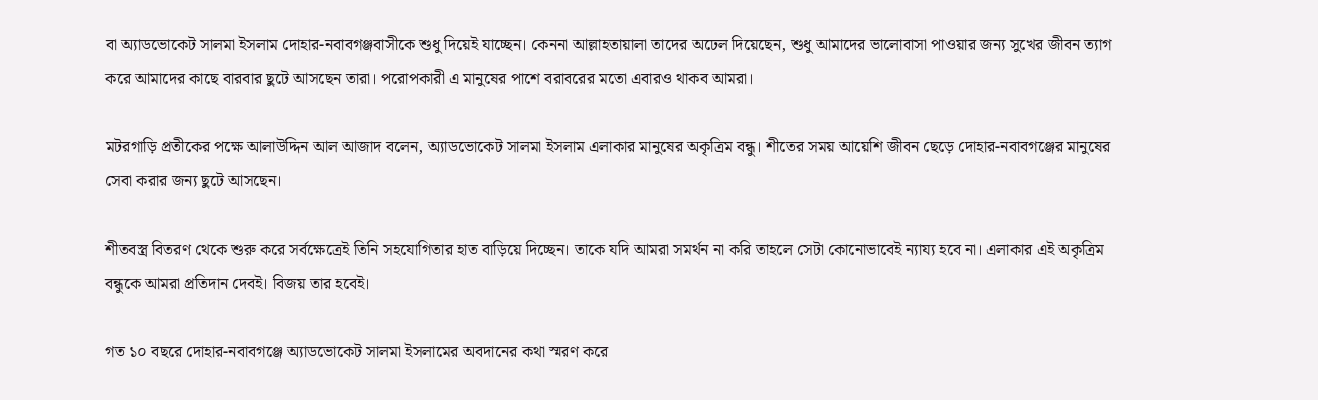বা অ্যাডভোকেট সালমা ইসলাম দোহার-নবাবগঞ্জবাসীকে শুধু দিয়েই যাচ্ছেন। কেননা আল্লাহতায়ালা তাদের অঢেল দিয়েছেন, শুধু আমাদের ভালোবাসা পাওয়ার জন্য সুখের জীবন ত্যাগ করে আমাদের কাছে বারবার ছুটে আসছেন তারা। পরোপকারী এ মানুষের পাশে বরাবরের মতো এবারও থাকব আমরা।

মটরগাড়ি প্রতীকের পক্ষে আলাউদ্দিন আল আজাদ বলেন, অ্যাডভোকেট সালমা ইসলাম এলাকার মানুষের অকৃত্রিম বন্ধু। শীতের সময় আয়েশি জীবন ছেড়ে দোহার-নবাবগঞ্জের মানুষের সেবা করার জন্য ছুটে আসছেন।

শীতবস্ত্র বিতরণ থেকে শুরু করে সর্বক্ষেত্রেই তিনি সহযোগিতার হাত বাড়িয়ে দিচ্ছেন। তাকে যদি আমরা সমর্থন না করি তাহলে সেটা কোনোভাবেই ন্যায্য হবে না। এলাকার এই অকৃত্রিম বন্ধুকে আমরা প্রতিদান দেবই। বিজয় তার হবেই।

গত ১০ বছরে দোহার-নবাবগঞ্জে অ্যাডভোকেট সালমা ইসলামের অবদানের কথা স্মরণ করে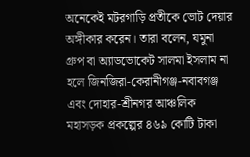অনেকেই মটরগাড়ি প্রতীকে ভোট দেয়ার অঙ্গীকার করেন। তারা বলেন, যমুনা গ্রুপ বা অ্যাডভোকেট সালমা ইসলাম না হলে জিনজিরা-কেরানীগঞ্জ-নবাবগঞ্জ এবং দোহার-শ্রীনগর আঞ্চলিক মহাসড়ক প্রকল্পের ৪৬৯ কোটি টাকা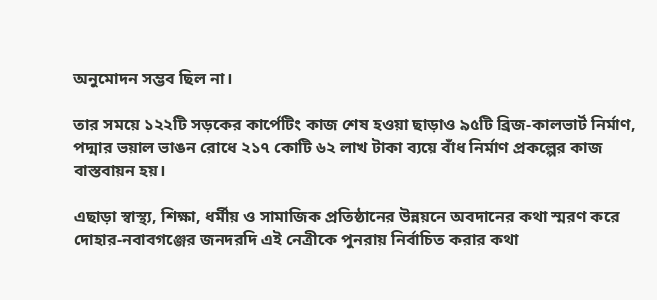অনুমোদন সম্ভব ছিল না।

তার সময়ে ১২২টি সড়কের কার্পেটিং কাজ শেষ হওয়া ছাড়াও ৯৫টি ব্রিজ-কালভার্ট নির্মাণ, পদ্মার ভয়াল ভাঙন রোধে ২১৭ কোটি ৬২ লাখ টাকা ব্যয়ে বাঁধ নির্মাণ প্রকল্পের কাজ বাস্তবায়ন হয়।

এছাড়া স্বাস্থ্য, শিক্ষা, ধর্মীয় ও সামাজিক প্রতিষ্ঠানের উন্নয়নে অবদানের কথা স্মরণ করে দোহার-নবাবগঞ্জের জনদরদি এই নেত্রীকে পুনরায় নির্বাচিত করার কথা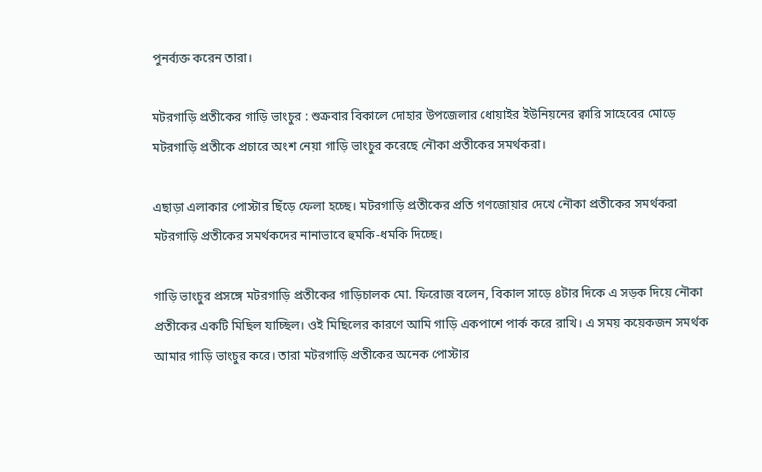পুনর্ব্যক্ত করেন তারা।

মটরগাড়ি প্রতীকের গাড়ি ভাংচুর : শুক্রবার বিকালে দোহার উপজেলার ধোয়াইর ইউনিয়নের ক্বারি সাহেবের মোড়ে মটরগাড়ি প্রতীকে প্রচারে অংশ নেয়া গাড়ি ভাংচুর করেছে নৌকা প্রতীকের সমর্থকরা।

এছাড়া এলাকার পোস্টার ছিঁড়ে ফেলা হচ্ছে। মটরগাড়ি প্রতীকের প্রতি গণজোয়ার দেখে নৌকা প্রতীকের সমর্থকরা মটরগাড়ি প্রতীকের সমর্থকদের নানাভাবে হুমকি-ধমকি দিচ্ছে।

গাড়ি ভাংচুর প্রসঙ্গে মটরগাড়ি প্রতীকের গাড়িচালক মো. ফিরোজ বলেন, বিকাল সাড়ে ৪টার দিকে এ সড়ক দিয়ে নৌকা প্রতীকের একটি মিছিল যাচ্ছিল। ওই মিছিলের কারণে আমি গাড়ি একপাশে পার্ক করে রাখি। এ সময় কয়েকজন সমর্থক আমার গাড়ি ভাংচুর করে। তারা মটরগাড়ি প্রতীকের অনেক পোস্টার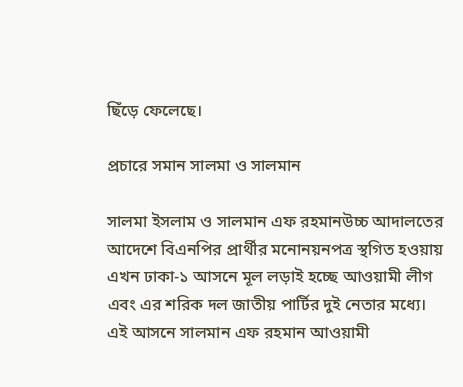ছিঁড়ে ফেলেছে।

প্রচারে সমান সালমা ও সালমান

সালমা ইসলাম ও সালমান এফ রহমানউচ্চ আদালতের আদেশে বিএনপির প্রার্থীর মনোনয়নপত্র স্থগিত হওয়ায় এখন ঢাকা-১ আসনে মূল লড়াই হচ্ছে আওয়ামী লীগ এবং এর শরিক দল জাতীয় পার্টির দুই নেতার মধ্যে। এই আসনে সালমান এফ রহমান আওয়ামী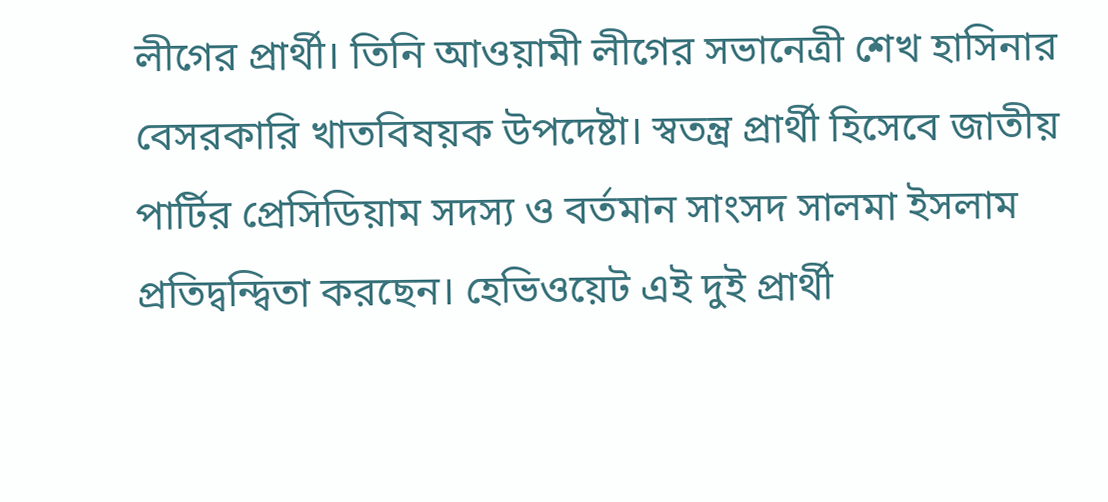লীগের প্রার্থী। তিনি আওয়ামী লীগের সভানেত্রী শেখ হাসিনার বেসরকারি খাতবিষয়ক উপদেষ্টা। স্বতন্ত্র প্রার্থী হিসেবে জাতীয় পার্টির প্রেসিডিয়াম সদস্য ও বর্তমান সাংসদ সালমা ইসলাম প্রতিদ্বন্দ্বিতা করছেন। হেভিওয়েট এই দুই প্রার্থী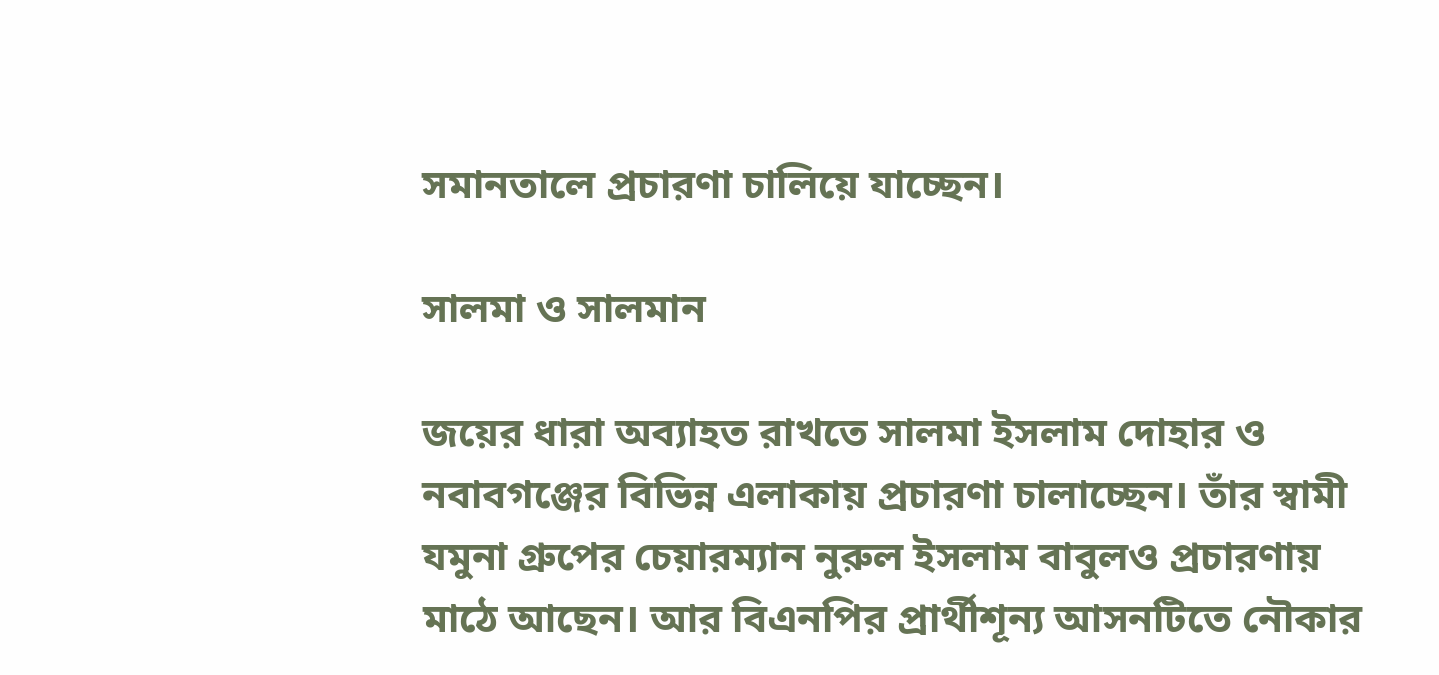সমানতালে প্রচারণা চালিয়ে যাচ্ছেন।

সালমা ও সালমান

জয়ের ধারা অব্যাহত রাখতে সালমা ইসলাম দোহার ও নবাবগঞ্জের বিভিন্ন এলাকায় প্রচারণা চালাচ্ছেন। তাঁর স্বামী যমুনা গ্রুপের চেয়ারম্যান নুরুল ইসলাম বাবুলও প্রচারণায় মাঠে আছেন। আর বিএনপির প্রার্থীশূন্য আসনটিতে নৌকার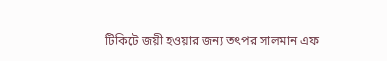টিকিটে জয়ী হওয়ার জন্য তৎপর সালমান এফ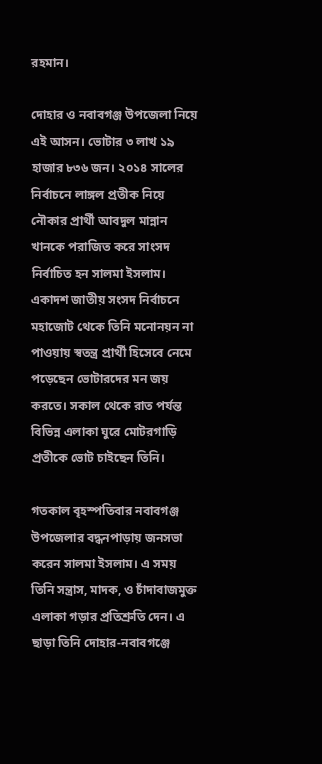রহমান।

দোহার ও নবাবগঞ্জ উপজেলা নিয়ে এই আসন। ভোটার ৩ লাখ ১৯ হাজার ৮৩৬ জন। ২০১৪ সালের নির্বাচনে লাঙ্গল প্রতীক নিয়ে নৌকার প্রার্থী আবদুল মান্নান খানকে পরাজিত করে সাংসদ নির্বাচিত হন সালমা ইসলাম। একাদশ জাতীয় সংসদ নির্বাচনে মহাজোট থেকে তিনি মনোনয়ন না পাওয়ায় স্বতন্ত্র প্রার্থী হিসেবে নেমে পড়েছেন ভোটারদের মন জয় করতে। সকাল থেকে রাত পর্যন্ত বিভিন্ন এলাকা ঘুরে মোটরগাড়ি প্রতীকে ভোট চাইছেন তিনি।

গতকাল বৃহস্পতিবার নবাবগঞ্জ উপজেলার বদ্ধনপাড়ায় জনসভা করেন সালমা ইসলাম। এ সময় তিনি সন্ত্রাস, মাদক, ও চাঁদাবাজমুক্ত এলাকা গড়ার প্রতিশ্রুতি দেন। এ ছাড়া তিনি দোহার-নবাবগঞ্জে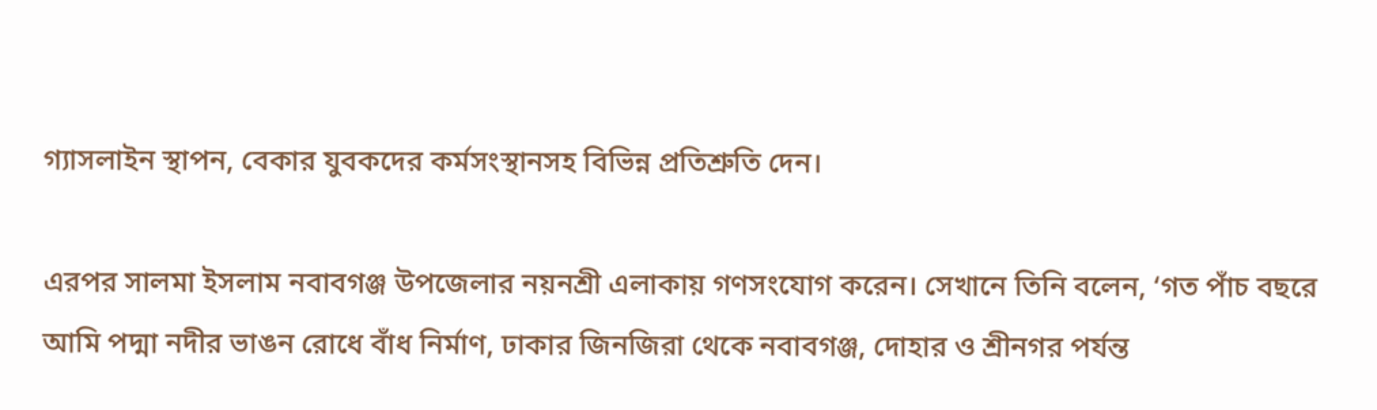গ্যাসলাইন স্থাপন, বেকার যুবকদের কর্মসংস্থানসহ বিভিন্ন প্রতিশ্রুতি দেন।

এরপর সালমা ইসলাম নবাবগঞ্জ উপজেলার নয়নশ্রী এলাকায় গণসংযোগ করেন। সেখানে তিনি বলেন, ‘গত পাঁচ বছরে আমি পদ্মা নদীর ভাঙন রোধে বাঁধ নির্মাণ, ঢাকার জিনজিরা থেকে নবাবগঞ্জ, দোহার ও শ্রীনগর পর্যন্ত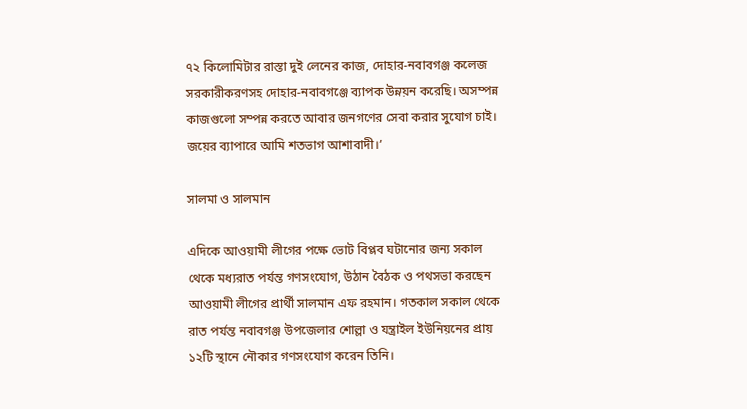৭২ কিলোমিটার রাস্তা দুই লেনের কাজ, দোহার-নবাবগঞ্জ কলেজ সরকারীকরণসহ দোহার-নবাবগঞ্জে ব্যাপক উন্নয়ন করেছি। অসম্পন্ন কাজগুলো সম্পন্ন করতে আবার জনগণের সেবা করার সুযোগ চাই। জয়ের ব্যাপারে আমি শতভাগ আশাবাদী।’

সালমা ও সালমান

এদিকে আওয়ামী লীগের পক্ষে ভোট বিপ্লব ঘটানোর জন্য সকাল থেকে মধ্যরাত পর্যন্ত গণসংযোগ, উঠান বৈঠক ও পথসভা করছেন আওয়ামী লীগের প্রার্থী সালমান এফ রহমান। গতকাল সকাল থেকে রাত পর্যন্ত নবাবগঞ্জ উপজেলার শোল্লা ও যন্ত্রাইল ইউনিয়নের প্রায় ১২টি স্থানে নৌকার গণসংযোগ করেন তিনি।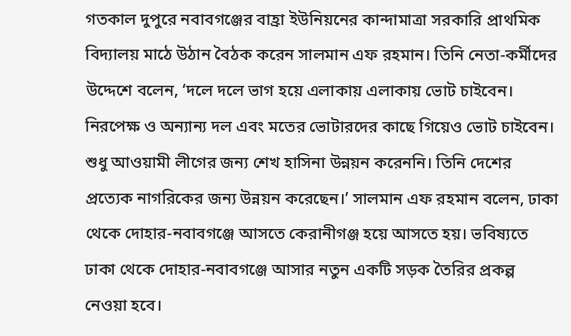গতকাল দুপুরে নবাবগঞ্জের বাহ্রা ইউনিয়নের কান্দামাত্রা সরকারি প্রাথমিক বিদ্যালয় মাঠে উঠান বৈঠক করেন সালমান এফ রহমান। তিনি নেতা-কর্মীদের উদ্দেশে বলেন, ‘দলে দলে ভাগ হয়ে এলাকায় এলাকায় ভোট চাইবেন। নিরপেক্ষ ও অন্যান্য দল এবং মতের ভোটারদের কাছে গিয়েও ভোট চাইবেন। শুধু আওয়ামী লীগের জন্য শেখ হাসিনা উন্নয়ন করেননি। তিনি দেশের প্রত্যেক নাগরিকের জন্য উন্নয়ন করেছেন।’ সালমান এফ রহমান বলেন, ঢাকা থেকে দোহার-নবাবগঞ্জে আসতে কেরানীগঞ্জ হয়ে আসতে হয়। ভবিষ্যতে ঢাকা থেকে দোহার-নবাবগঞ্জে আসার নতুন একটি সড়ক তৈরির প্রকল্প নেওয়া হবে।